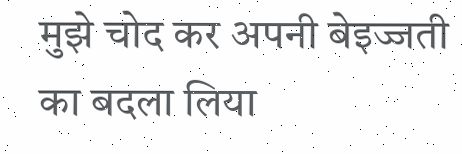मुझे चोद कर अपनी बेइज्जती का बदला लिया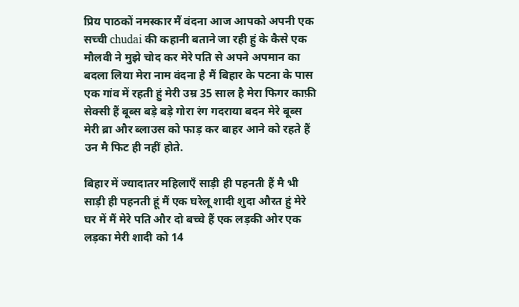प्रिय पाठकों नमस्कार मैं वंदना आज आपको अपनी एक सच्ची chudai की कहानी बताने जा रही हुं के कैसे एक मौलवी ने मुझे चोद कर मेरे पति से अपने अपमान का बदला लिया मेरा नाम वंदना है मैं बिहार के पटना के पास एक गांव में रहती हुं मेरी उम्र 35 साल है मेरा फिगर काफ़ी सेक्सी हैं बूब्स बड़े बड़े गोरा रंग गदराया बदन मेरे बूब्स मेरी ब्रा और ब्लाउस को फाड़ कर बाहर आने को रहते हैं उन मै फिट ही नहीं होते.

बिहार में ज्यादातर महिलाएँ साड़ी ही पहनती हैं मै भी साड़ी ही पहनती हूं मैं एक घरेलू शादी शुदा औरत हुं मेरे घर में मैं मेरे पति और दो बच्चे हैं एक लड़की ओर एक लड़का मेरी शादी को 14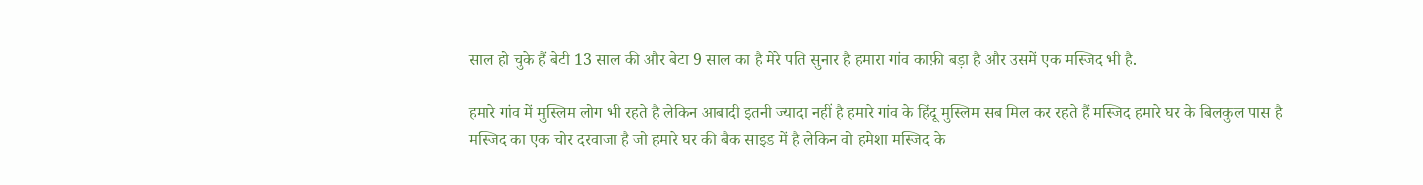साल हो चुके हैं बेटी 13 साल की और बेटा 9 साल का है मेरे पति सुनार है हमारा गांव काफ़ी बड़ा है और उसमें एक मस्जिद भी है.

हमारे गांव में मुस्लिम लोग भी रहते है लेकिन आबादी इतनी ज्यादा नहीं है हमारे गांव के हिंदू मुस्लिम सब मिल कर रहते हैं मस्जिद हमारे घर के बिलकुल पास है मस्जिद का एक चोर दरवाजा है जो हमारे घर की बैक साइड में है लेकिन वो हमेशा मस्जिद के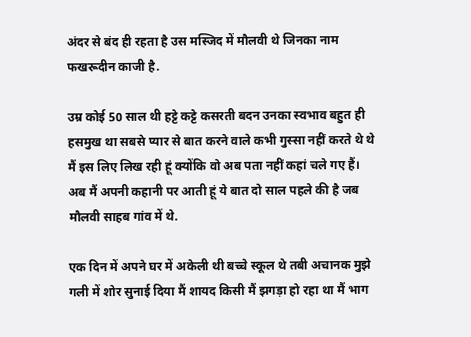अंदर से बंद ही रहता है उस मस्जिद में मौलवी थे जिनका नाम फखरूदीन काजी है.

उम्र कोई 50 साल थी हट्टे कट्टे कसरती बदन उनका स्वभाव बहुत ही हसमुख था सबसे प्यार से बात करने वाले कभी गुस्सा नहीं करते थे थे मैं इस लिए लिख रही हूं क्योंकि वो अब पता नहीं कहां चले गए हैं। अब मैं अपनी कहानी पर आती हूं ये बात दो साल पहले की है जब मौलवी साहब गांव में थे.

एक दिन में अपने घर में अकेली थी बच्चे स्कूल थे तबी अचानक मुझे गली में शोर सुनाई दिया मैं शायद किसी मैं झगड़ा हो रहा था मैं भाग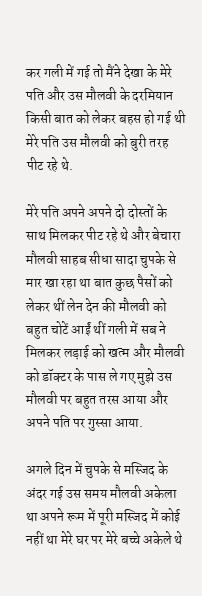कर गली में गई तो मैंने देखा के मेरे पति और उस मौलवी के दरमियान किसी बात को लेकर बहस हो गई थी मेरे पति उस मौलवी को बुरी तरह पीट रहे थे.

मेरे पति अपने अपने दो दोस्तों के साथ मिलकर पीट रहे थे और बेचारा मौलवी साहब सीधा सादा चुपके से मार खा रहा था बात कुछ पैसों को लेकर थीं लेन देन की मौलवी को बहुत चोटें आईं थीं गली में सब ने मिलकर लड़ाई को खत्म और मौलवी को डॉक्टर के पास ले गए मुझे उस मौलवी पर बहुत तरस आया और अपने पति पर गुस्सा आया.

अगले दिन में चुपके से मस्जिद के अंदर गई उस समय मौलवी अकेला था अपने रूम में पूरी मस्जिद में कोई नहीं था मेरे घर पर मेरे बच्चे अकेले थे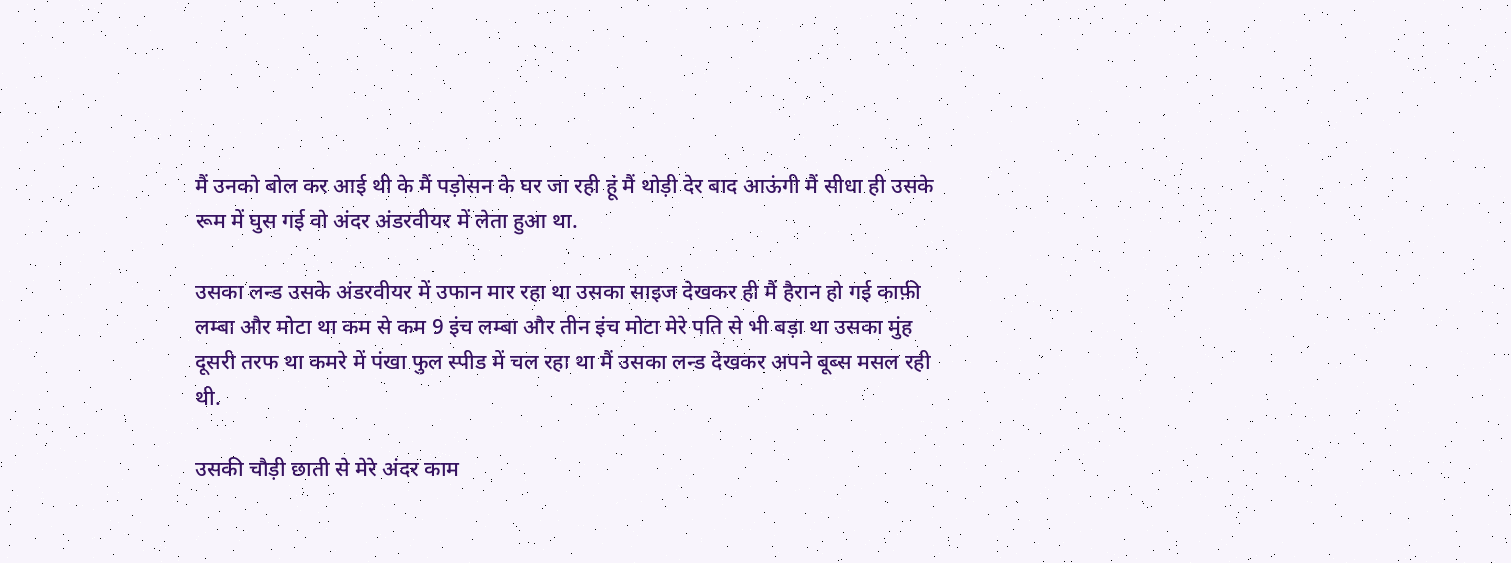मैं उनको बोल कर आई थी के मैं पड़ोसन के घर जा रही हूं मैं थोड़ी देर बाद आऊंगी मैं सीधा ही उसके रूम में घुस गई वो अंदर अंडरवीयर में लेता हुआ था.

उसका लन्ड उसके अंडरवीयर में उफान मार रहा था उसका साइज देखकर ही मैं हैरान हो गई काफ़ी लम्बा और मोटा था कम से कम 9 इंच लम्बा और तीन इंच मोटा मेरे पति से भी बड़ा था उसका मुंह दूसरी तरफ था कमरे में पंखा फुल स्पीड में चल रहा था मैं उसका लन्ड देखकर अपने बूब्स मसल रही थी.

उसकी चौड़ी छाती से मेरे अंदर काम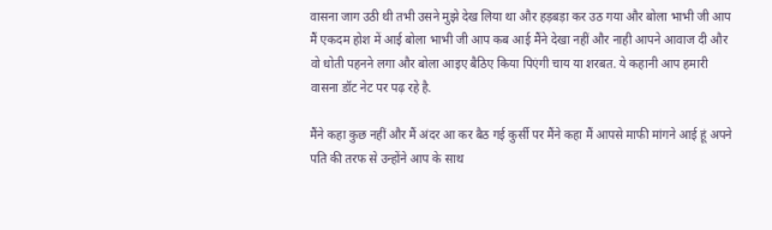वासना जाग उठी थी तभी उसने मुझे देख लिया था और हड़बड़ा कर उठ गया और बोला भाभी जी आप मैं एकदम होश में आई बोला भाभी जी आप कब आई मैंने देखा नहीं और नाही आपने आवाज दी और वो धोती पहनने लगा और बोला आइए बैठिए किया पिएंगी चाय या शरबत. ये कहानी आप हमारी वासना डॉट नेट पर पढ़ रहे है.

मैंने कहा कुछ नहीं और मैं अंदर आ कर बैठ गई कुर्सी पर मैंने कहा मैं आपसे माफी मांगने आई हूं अपने पति की तरफ से उन्होंने आप के साथ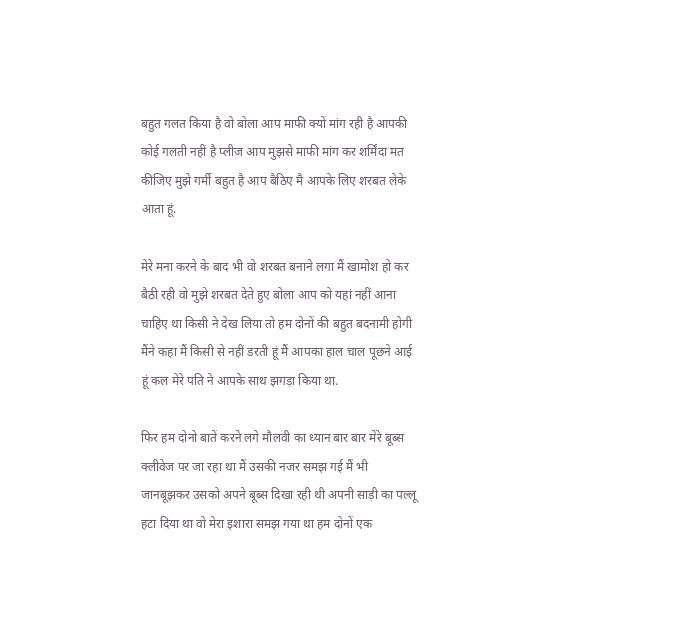बहुत गलत किया है वो बोला आप माफी क्यों मांग रही है आपकी कोई गलती नहीं है प्लीज आप मुझसे माफी मांग कर शर्मिंदा मत कीजिए मुझे गर्मी बहुत है आप बैठिए मै आपके लिए शरबत लेके आता हूं.

मेरे मना करने के बाद भी वो शरबत बनाने लगा मैं खामोश हो कर बैठी रही वो मुझे शरबत देते हुए बोला आप को यहां नहीं आना चाहिए था किसी ने देख लिया तो हम दोनों की बहुत बदनामी होगी मैंने कहा मैं किसी से नहीं डरती हूं मैं आपका हाल चाल पूछने आई हूं कल मेरे पति ने आपके साथ झगड़ा किया था.

फिर हम दोनो बातें करने लगे मौलवी का ध्यान बार बार मेरे बूब्स क्लीवेज पर जा रहा था मैं उसकी नजर समझ गई मैं भी जानबूझकर उसको अपने बूब्स दिखा रही थी अपनी साड़ी का पल्लू हटा दिया था वो मेरा इशारा समझ गया था हम दोनों एक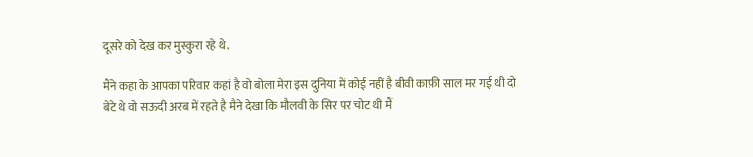दूसरे को देख कर मुस्कुरा रहे थे.

मैंने कहा के आपका परिवार कहां है वो बोला मेरा इस दुनिया में कोई नहीं है बीवी काफ़ी साल मर गई थी दो बेटे थे वो सऊदी अरब में रहते है मैने देखा कि मौलवी के सिर पर चोट थी मैं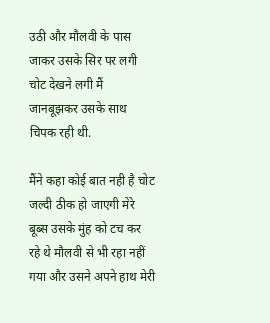उठी और मौलवी के पास जाकर उसके सिर पर लगी चोट देखने लगी मैं जानबूझकर उसके साथ चिपक रही थी.

मैंने कहा कोई बात नही है चोट जल्दी ठीक हो जाएगी मेरे बूब्स उसके मुंह को टच कर रहे थे मौलवी से भी रहा नहीं गया और उसने अपने हाथ मेरी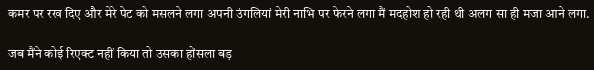कमर पर रख दिए और मेरे पेट को मसलने लगा अपनी उंगलियां मेरी नाभि पर फेरने लगा मैं मदहोश हो रही थी अलग सा ही मजा आने लगा.

जब मैंने कोई रिएक्ट नहीं किया तो उसका होंसला बड़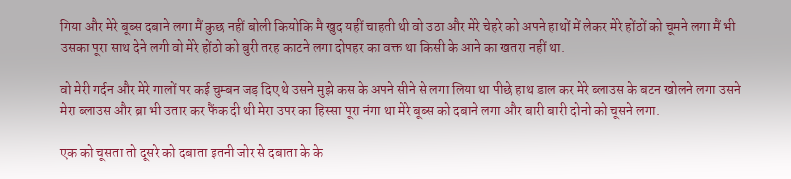गिया और मेरे बूब्स दबाने लगा मैं कुछ नहीं बोली कियोकि मै खुद यहीं चाहती थी वो उठा और मेरे चेहरे को अपने हाथों में लेकर मेरे होंठों को चूमने लगा मैं भी उसका पूरा साथ देने लगी वो मेरे होंठो को बुरी तरह काटने लगा दोपहर का वक्त था किसी के आने का खतरा नहीं था.

वो मेरी गर्दन और मेरे गालों पर कई चुम्बन जड़ दिए थे उसने मुझे कस के अपने सीने से लगा लिया था पीछे हाथ डाल कर मेरे ब्लाउस के बटन खोलने लगा उसने मेरा ब्लाउस और ब्रा भी उतार कर फैंक दी थी मेरा उपर का हिस्सा पूरा नंगा था मेरे बूब्स को दबाने लगा और बारी बारी दोनो को चूसने लगा.

एक को चूसता तो दूसरे को दबाता इतनी जोर से दबाता के के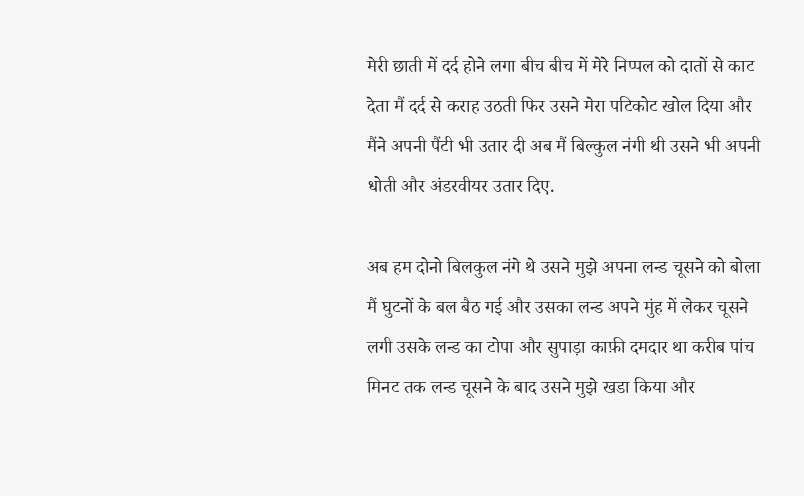मेरी छाती में दर्द होने लगा बीच बीच में मेरे निप्पल को दातों से काट देता मैं दर्द से कराह उठती फिर उसने मेरा पटिकोट खोल दिया और मैंने अपनी पैंटी भी उतार दी अब मैं बिल्कुल नंगी थी उसने भी अपनी धोती और अंडरवीयर उतार दिए.

अब हम दोनो बिलकुल नंगे थे उसने मुझे अपना लन्ड चूसने को बोला मैं घुटनों के बल बैठ गई और उसका लन्ड अपने मुंह में लेकर चूसने लगी उसके लन्ड का टोपा और सुपाड़ा काफ़ी दमदार था करीब पांच मिनट तक लन्ड चूसने के बाद उसने मुझे खडा किया और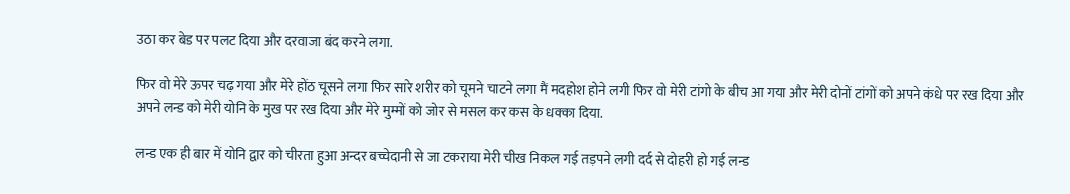उठा कर बेड पर पलट दिया और दरवाजा बंद करने लगा.

फिर वो मेरे ऊपर चढ़ गया और मेरे होंठ चूसने लगा फिर सारे शरीर को चूमने चाटने लगा मैं मदहोश होने लगी फिर वो मेरी टांगो के बीच आ गया और मेरी दोनों टांगों को अपने कंधे पर रख दिया और अपने लन्ड को मेरी योनि के मुख पर रख दिया और मेरे मुम्मों को जोर से मसल कर कस के धक्का दिया.

लन्ड एक ही बार में योनि द्वार को चीरता हुआ अन्दर बच्चेदानी से जा टकराया मेरी चीख निकल गई तड़पने लगी दर्द से दोहरी हो गई लन्ड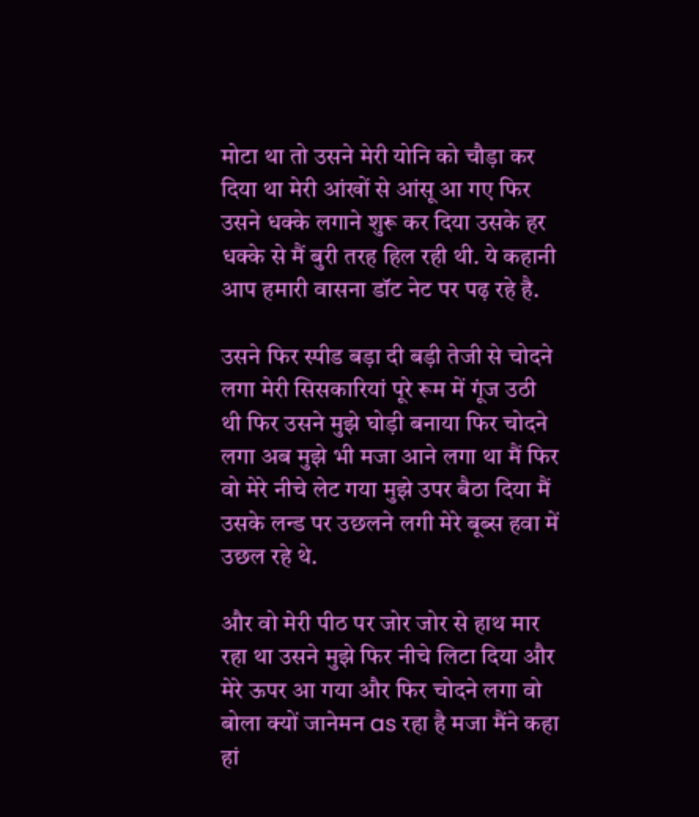मोटा था तो उसने मेरी योनि को चौड़ा कर दिया था मेरी आंखों से आंसू आ गए फिर उसने धक्के लगाने शुरू कर दिया उसके हर धक्के से मैं बुरी तरह हिल रही थी. ये कहानी आप हमारी वासना डॉट नेट पर पढ़ रहे है.

उसने फिर स्पीड बड़ा दी बड़ी तेजी से चोदने लगा मेरी सिसकारियां पूरे रूम में गूंज उठी थी फिर उसने मुझे घोड़ी बनाया फिर चोदने लगा अब मुझे भी मजा आने लगा था मैं फिर वो मेरे नीचे लेट गया मुझे उपर बैठा दिया मैं उसके लन्ड पर उछलने लगी मेरे बूब्स हवा में उछल रहे थे.

और वो मेरी पीठ पर जोर जोर से हाथ मार रहा था उसने मुझे फिर नीचे लिटा दिया और मेरे ऊपर आ गया और फिर चोदने लगा वो बोला क्यों जानेमन as रहा है मजा मैंने कहा हां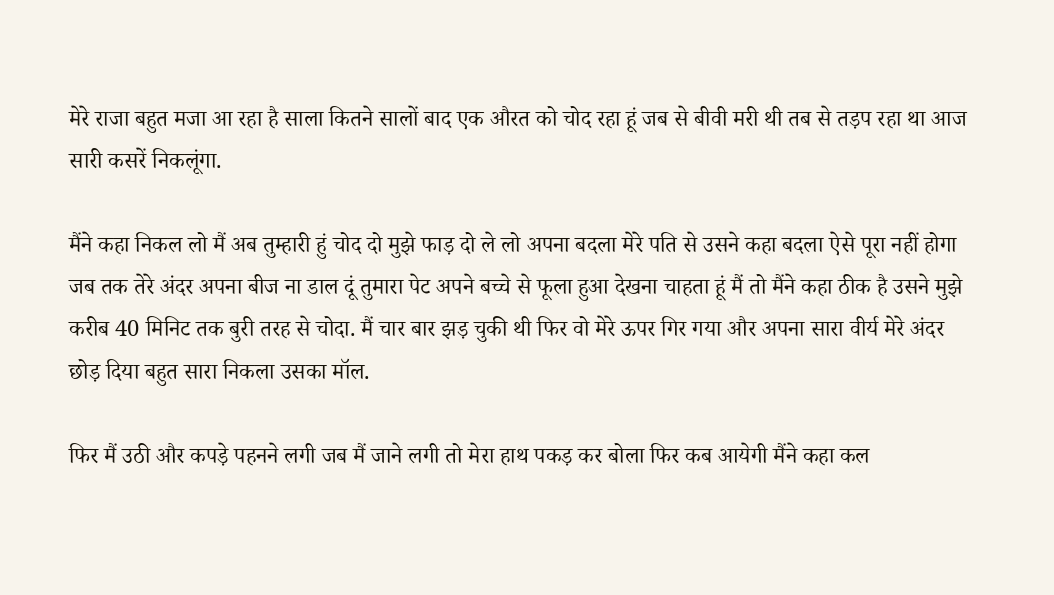मेरे राजा बहुत मजा आ रहा है साला कितने सालों बाद एक औरत को चोद रहा हूं जब से बीवी मरी थी तब से तड़प रहा था आज सारी कसरें निकलूंगा.

मैंने कहा निकल लो मैं अब तुम्हारी हुं चोद दो मुझे फाड़ दो ले लो अपना बदला मेरे पति से उसने कहा बदला ऐसे पूरा नहीं होगा जब तक तेरे अंदर अपना बीज ना डाल दूं तुमारा पेट अपने बच्चे से फूला हुआ देखना चाहता हूं मैं तो मैंने कहा ठीक है उसने मुझे करीब 40 मिनिट तक बुरी तरह से चोदा. मैं चार बार झड़ चुकी थी फिर वो मेरे ऊपर गिर गया और अपना सारा वीर्य मेरे अंदर छोड़ दिया बहुत सारा निकला उसका मॉल.

फिर मैं उठी और कपड़े पहनने लगी जब मैं जाने लगी तो मेरा हाथ पकड़ कर बोला फिर कब आयेगी मैंने कहा कल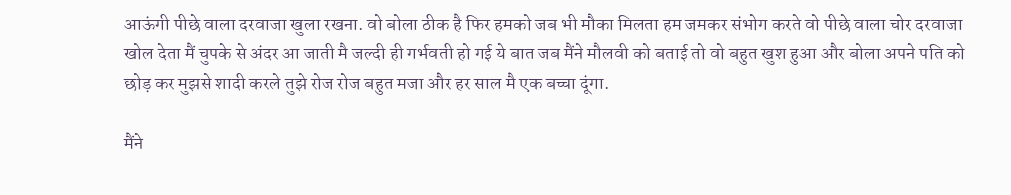आऊंगी पीछे वाला दरवाजा खुला रखना. वो बोला ठीक है फिर हमको जब भी मौका मिलता हम जमकर संभोग करते वो पीछे वाला चोर दरवाजा खोल देता मैं चुपके से अंदर आ जाती मै जल्दी ही गर्भवती हो गई ये बात जब मैंने मौलवी को बताई तो वो बहुत खुश हुआ और बोला अपने पति को छोड़ कर मुझसे शादी करले तुझे रोज रोज बहुत मजा और हर साल मै एक बच्चा दूंगा.

मैंने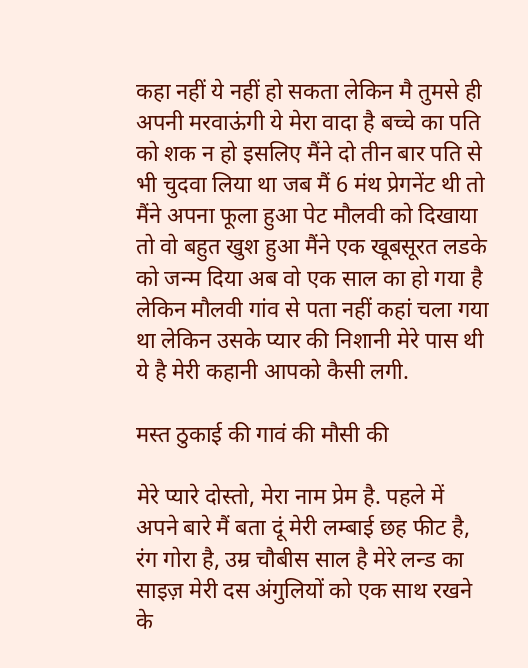कहा नहीं ये नहीं हो सकता लेकिन मै तुमसे ही अपनी मरवाऊंगी ये मेरा वादा है बच्चे का पति को शक न हो इसलिए मैंने दो तीन बार पति से भी चुदवा लिया था जब मैं 6 मंथ प्रेगनेंट थी तो मैंने अपना फूला हुआ पेट मौलवी को दिखाया तो वो बहुत खुश हुआ मैंने एक खूबसूरत लडके को जन्म दिया अब वो एक साल का हो गया है लेकिन मौलवी गांव से पता नहीं कहां चला गया था लेकिन उसके प्यार की निशानी मेरे पास थी ये है मेरी कहानी आपको कैसी लगी.

मस्त ठुकाई की गावं की मौसी की

मेरे प्यारे दोस्तो, मेरा नाम प्रेम है. पहले में अपने बारे मैं बता दूं मेरी लम्बाई छह फीट है, रंग गोरा है, उम्र चौबीस साल है मेरे लन्ड का साइज़ मेरी दस अंगुलियों को एक साथ रखने के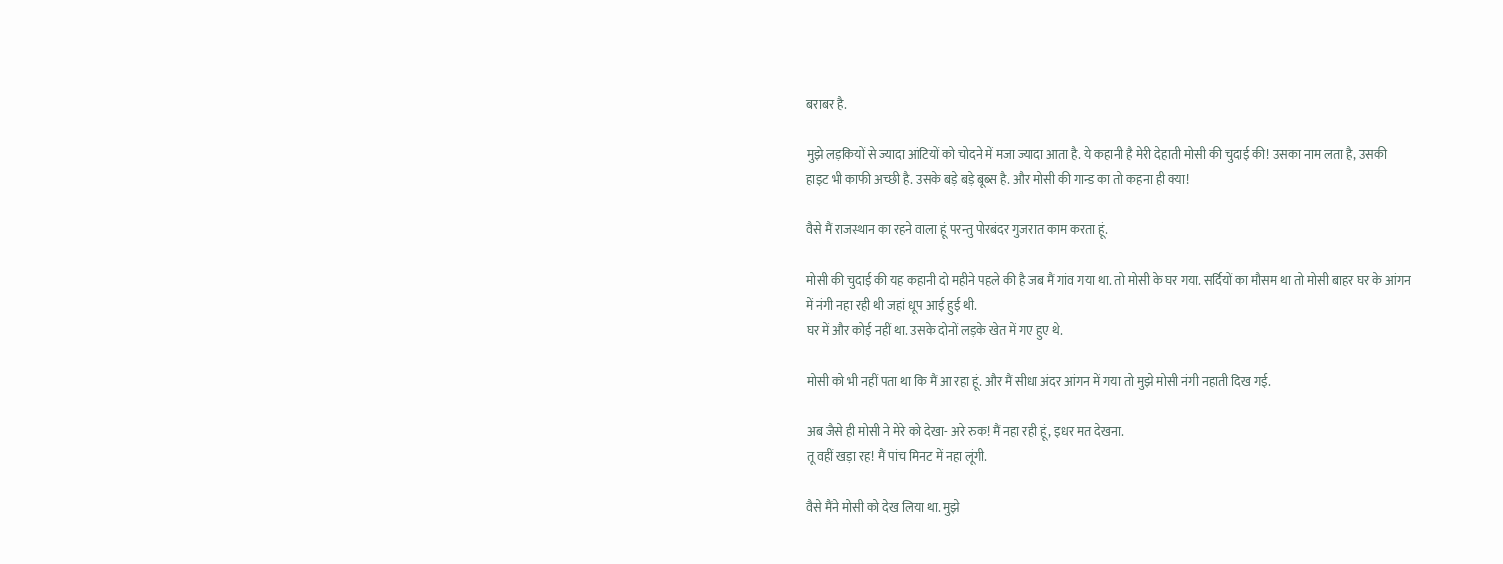बराबर है.

मुझे लड़कियों से ज्यादा आंटियों को चोदने में मजा ज्यादा आता है. ये कहानी है मेरी देहाती मोसी की चुदाई की! उसका नाम लता है, उसकी हाइट भी काफी अच्छी है. उसके बड़े बड़े बूब्स है. और मोसी की गान्ड का तो कहना ही क्या!

वैसे मैं राजस्थान का रहने वाला हूं परन्तु पोरबंदर गुजरात काम करता हूं.

मोसी की चुदाई की यह कहानी दो महीने पहले की है जब मैं गांव गया था. तो मोसी के घर गया. सर्दियों का मौसम था तो मोसी बाहर घर के आंगन में नंगी नहा रही थी जहां धूप आई हुई थी.
घर में और कोई नहीं था. उसके दोनों लड़के खेत में गए हुए थे.

मोसी को भी नहीं पता था कि मैं आ रहा हूं. और मैं सीधा अंदर आंगन में गया तो मुझे मोसी नंगी नहाती दिख गई.

अब जैसे ही मोसी ने मेरे को देखा- अरे रुक! मैं नहा रही हूं, इधर मत देखना.
तू वहीं खड़ा रह! मैं पांच मिनट में नहा लूंगी.

वैसे मैंने मोसी को देख लिया था. मुझे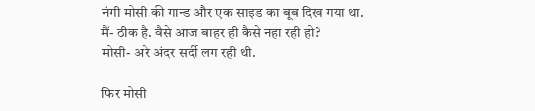नंगी मोसी की गान्ड और एक साइड का बूब दिख गया था.
मैं- ठीक है. वैसे आज बाहर ही कैसे नहा रही हो?
मोसी- अरे अंदर सर्दी लग रही थी.

फिर मोसी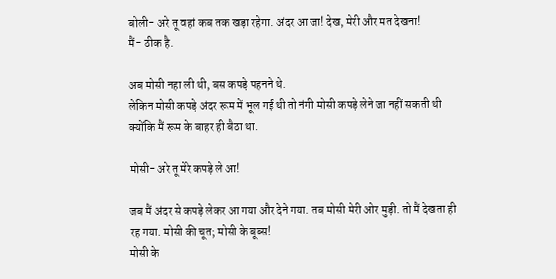बोली- अरे तू वहां कब तक खड़ा रहेगा. अंदर आ जा! देख, मेरी और मत देखना!
मैं- ठीक है.

अब मोसी नहा ली थी, बस कपड़े पहनने थे.
लेकिन मोसी कपड़े अंदर रूम में भूल गई थी तो नंगी मोसी कपड़े लेने जा नहीं सकती थी क्योंकि मैं रूम के बाहर ही बैठा था.

मोसी- अरे तू मेरे कपड़े ले आ!

जब मैं अंदर से कपड़े लेकर आ गया और देने गया. तब मोसी मेरी ओर मुड़ी. तो मैं देखता ही रह गया. मोसी की चूत; मोसी के बूब्स!
मोसी के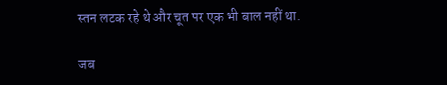स्तन लटक रहे थे और चूत पर एक भी बाल नहीं था.

जब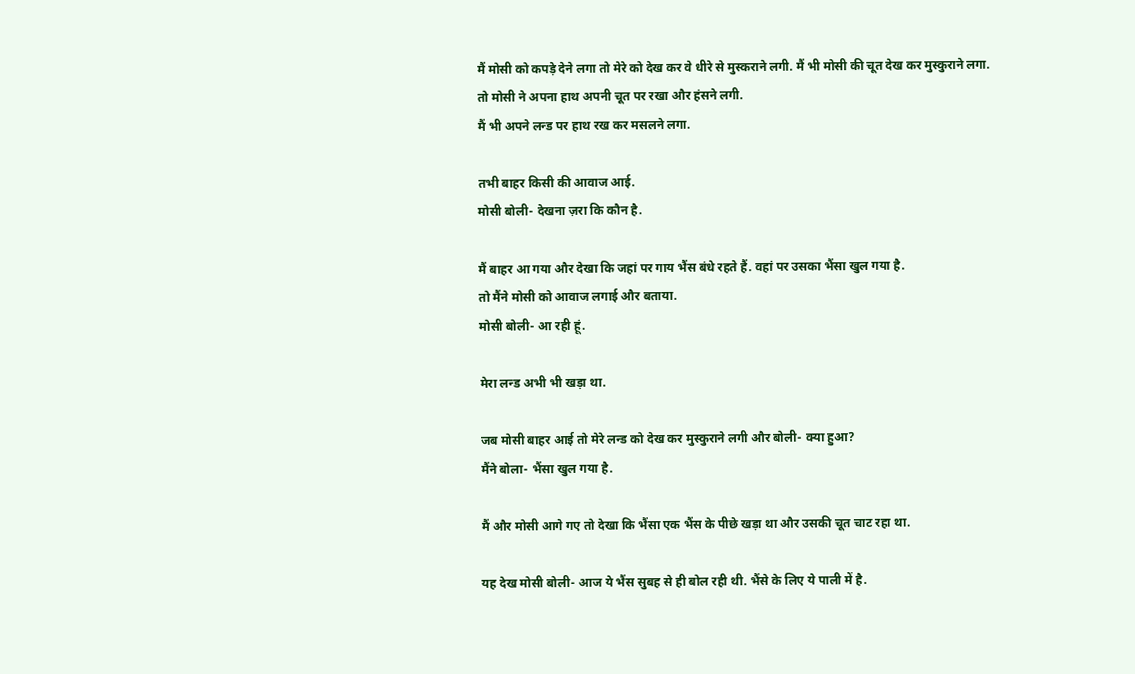मैं मोसी को कपड़े देने लगा तो मेरे को देख कर वे धीरे से मुस्कराने लगी. मैं भी मोसी की चूत देख कर मुस्कुराने लगा.
तो मोसी ने अपना हाथ अपनी चूत पर रखा और हंसने लगी.
मैं भी अपने लन्ड पर हाथ रख कर मसलने लगा.

तभी बाहर किसी की आवाज आई.
मोसी बोली- देखना ज़रा कि कौन है.

मैं बाहर आ गया और देखा कि जहां पर गाय भैंस बंधे रहते हैं. वहां पर उसका भैंसा खुल गया है.
तो मैंने मोसी को आवाज लगाई और बताया.
मोसी बोली- आ रही हूं.

मेरा लन्ड अभी भी खड़ा था.

जब मोसी बाहर आई तो मेरे लन्ड को देख कर मुस्कुराने लगी और बोली- क्या हुआ?
मैंने बोला- भैंसा खुल गया है.

मैं और मोसी आगे गए तो देखा कि भैंसा एक भैंस के पीछे खड़ा था और उसकी चूत चाट रहा था.

यह देख मोसी बोली- आज ये भैंस सुबह से ही बोल रही थी. भैंसे के लिए ये पाली में है.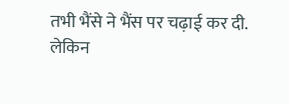तभी भैंसे ने भैंस पर चढ़ाई कर दी.
लेकिन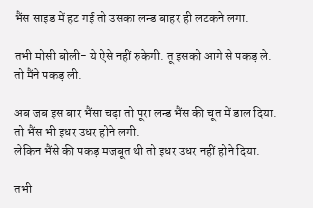भैंस साइड में हट गई तो उसका लन्ड बाहर ही लटकने लगा.

तभी मोसी बोली- ये ऐसे नहीं रुकेगी. तू इसको आगे से पकड़ ले.
तो मैंने पकड़ ली.

अब जब इस बार भैंसा चढ़ा तो पूरा लन्ड भैंस की चूत में डाल दिया. तो भैंस भी इधर उधर होने लगी.
लेकिन भैंसे की पकड़ मजबूत थी तो इधर उधर नहीं होने दिया.

तभी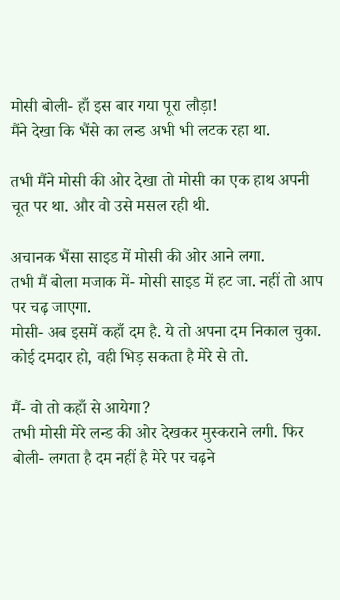मोसी बोली- हाँ इस बार गया पूरा लौड़ा!
मैंने देखा कि भैंसे का लन्ड अभी भी लटक रहा था.

तभी मैंने मोसी की ओर देखा तो मोसी का एक हाथ अपनी चूत पर था. और वो उसे मसल रही थी.

अचानक भैंसा साइड में मोसी की ओर आने लगा.
तभी मैं बोला मजाक में- मोसी साइड में हट जा. नहीं तो आप पर चढ़ जाएगा.
मोसी- अब इसमें कहाँ दम है. ये तो अपना दम निकाल चुका. कोई दमदार हो, वही भिड़ सकता है मेरे से तो.

मैं- वो तो कहाँ से आयेगा?
तभी मोसी मेरे लन्ड की ओर देखकर मुस्कराने लगी. फिर बोली- लगता है दम नहीं है मेरे पर चढ़ने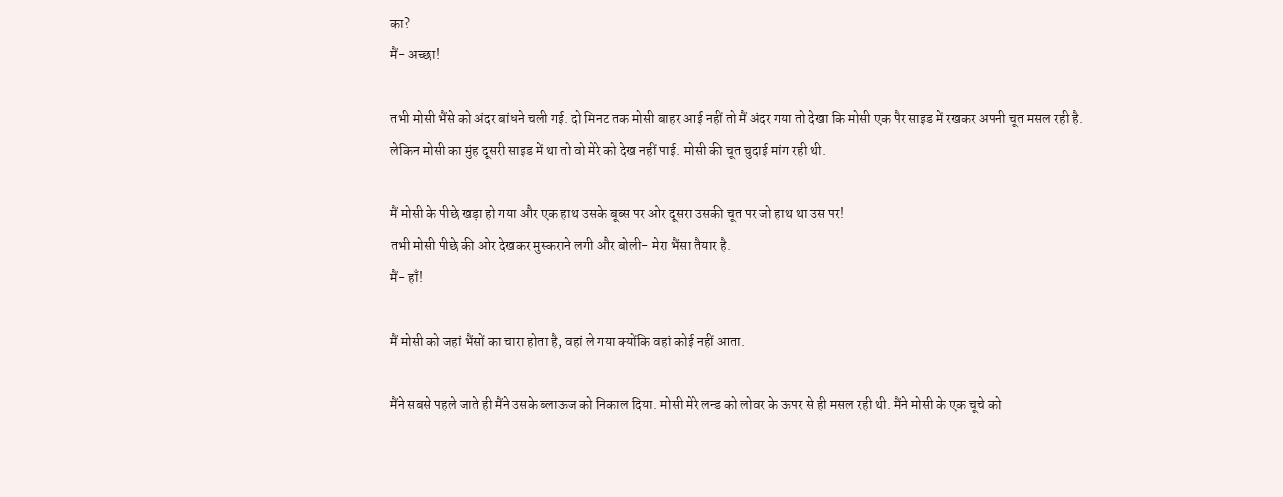का?
मैं- अच्छा!

तभी मोसी भैंसे को अंदर बांधने चली गई. दो मिनट तक मोसी बाहर आई नहीं तो मैं अंदर गया तो देखा कि मोसी एक पैर साइड में रखकर अपनी चूत मसल रही है.
लेकिन मोसी का मुंह दूसरी साइड में था तो वो मेरे को देख नहीं पाई. मोसी की चूत चुदाई मांग रही थी.

मैं मोसी के पीछे खड़ा हो गया और एक हाथ उसके बूब्स पर ओर दूसरा उसकी चूत पर जो हाथ था उस पर!
तभी मोसी पीछे की ओर देखकर मुस्कराने लगी और बोली- मेरा भैंसा तैयार है.
मैं- हाँ!

मैं मोसी को जहां भैंसों का चारा होता है, वहां ले गया क्योंकि वहां कोई नहीं आता.

मैंने सबसे पहले जाते ही मैंने उसके ब्लाऊज को निकाल दिया. मोसी मेरे लन्ड को लोवर के ऊपर से ही मसल रही थी. मैंने मोसी के एक चूचे को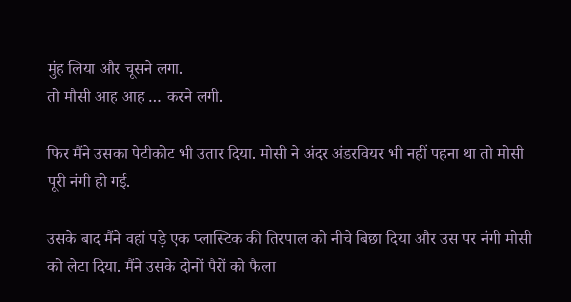मुंह लिया और चूसने लगा.
तो मौसी आह आह … करने लगी.

फिर मैंने उसका पेटीकोट भी उतार दिया. मोसी ने अंदर अंडरवियर भी नहीं पहना था तो मोसी पूरी नंगी हो गई.

उसके बाद मैंने वहां पड़े एक प्लास्टिक की तिरपाल को नीचे बिछा दिया और उस पर नंगी मोसी को लेटा दिया. मैंने उसके दोनों पैरों को फैला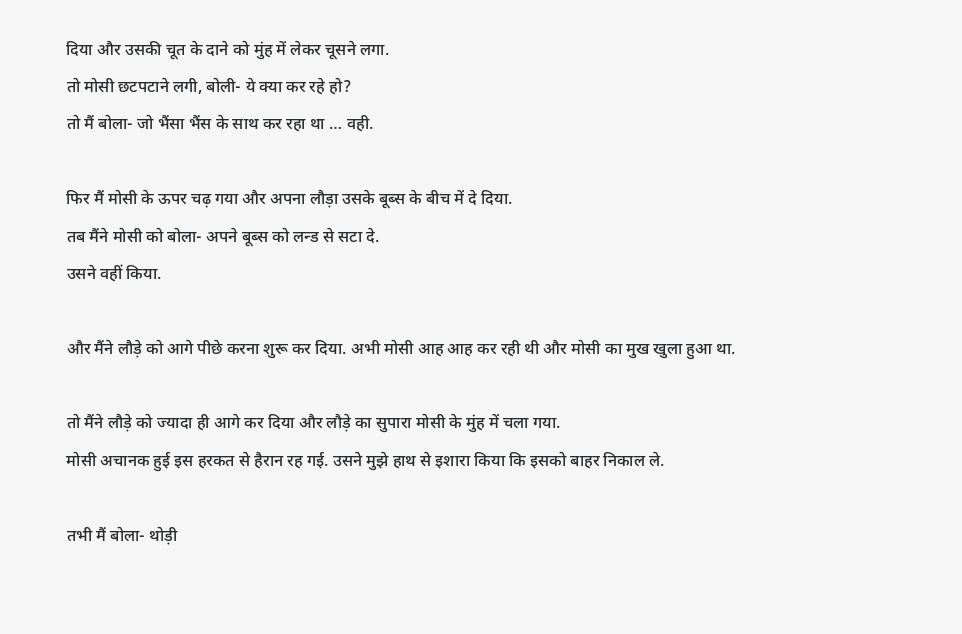दिया और उसकी चूत के दाने को मुंह में लेकर चूसने लगा.
तो मोसी छटपटाने लगी, बोली- ये क्या कर रहे हो?
तो मैं बोला- जो भैंसा भैंस के साथ कर रहा था … वही.

फिर मैं मोसी के ऊपर चढ़ गया और अपना लौड़ा उसके बूब्स के बीच में दे दिया.
तब मैंने मोसी को बोला- अपने बूब्स को लन्ड से सटा दे.
उसने वहीं किया.

और मैंने लौड़े को आगे पीछे करना शुरू कर दिया. अभी मोसी आह आह कर रही थी और मोसी का मुख खुला हुआ था.

तो मैंने लौड़े को ज्यादा ही आगे कर दिया और लौड़े का सुपारा मोसी के मुंह में चला गया.
मोसी अचानक हुई इस हरकत से हैरान रह गई. उसने मुझे हाथ से इशारा किया कि इसको बाहर निकाल ले.

तभी मैं बोला- थोड़ी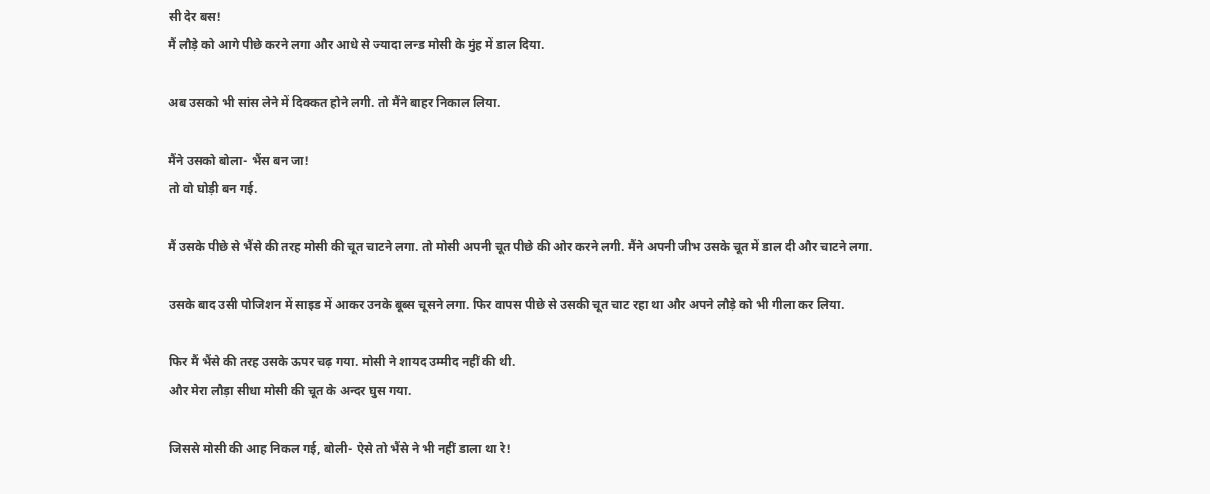सी देर बस!
मैं लौड़े को आगे पीछे करने लगा और आधे से ज्यादा लन्ड मोसी के मुंह में डाल दिया.

अब उसको भी सांस लेने में दिक्कत होने लगी. तो मैंने बाहर निकाल लिया.

मैंने उसको बोला- भैंस बन जा!
तो वो घोड़ी बन गई.

मैं उसके पीछे से भैंसे की तरह मोसी की चूत चाटने लगा. तो मोसी अपनी चूत पीछे की ओर करने लगी. मैंने अपनी जीभ उसके चूत में डाल दी और चाटने लगा.

उसके बाद उसी पोजिशन में साइड में आकर उनके बूब्स चूसने लगा. फिर वापस पीछे से उसकी चूत चाट रहा था और अपने लौड़े को भी गीला कर लिया.

फिर मैं भैंसे की तरह उसके ऊपर चढ़ गया. मोसी ने शायद उम्मीद नहीं की थी.
और मेरा लौड़ा सीधा मोसी की चूत के अन्दर घुस गया.

जिससे मोसी की आह निकल गई, बोली- ऐसे तो भैंसे ने भी नहीं डाला था रे!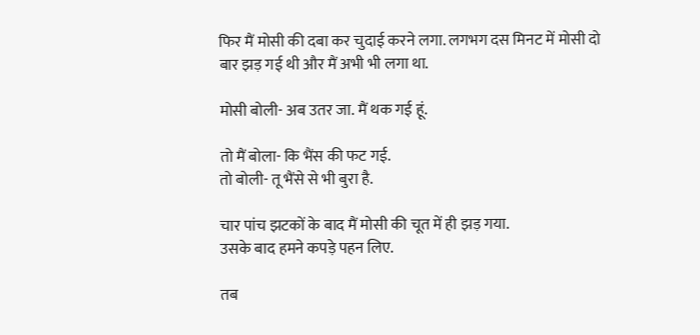फिर मैं मोसी की दबा कर चुदाई करने लगा. लगभग दस मिनट में मोसी दो बार झड़ गई थी और मैं अभी भी लगा था.

मोसी बोली- अब उतर जा. मैं थक गई हूं.

तो मैं बोला- कि भैंस की फट गई.
तो बोली- तू भैंसे से भी बुरा है.

चार पांच झटकों के बाद मैं मोसी की चूत में ही झड़ गया.
उसके बाद हमने कपड़े पहन लिए.

तब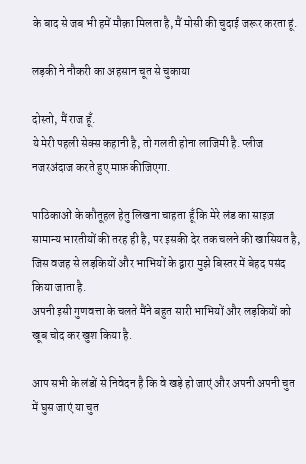के बाद से जब भी हमें मौक़ा मिलता है, मैं मोसी की चुदाई जरूर करता हूं.

लड़की ने नौकरी का अहसान चूत से चुकाया

दोस्तो, मैं राज हूँ.
ये मेरी पहली सेक्स कहानी है, तो गलती होना लाजिमी है. प्लीज नजरअंदाज करते हुए माफ़ कीजिएगा.

पाठिकाओं के कौतूहल हेतु लिखना चाहता हूँ कि मेरे लंड का साइज़ सामान्य भारतीयों की तरह ही है, पर इसकी देर तक चलने की खासियत है, जिस वजह से लड़कियों और भाभियों के द्वारा मुझे बिस्तर में बेहद पसंद किया जाता है.
अपनी इसी गुणवत्ता के चलते मैंने बहुत सारी भाभियों और लड़कियों को खूब चोद कर खुश किया है.

आप सभी के लंडों से निवेदन है कि वे खड़े हो जाएं और अपनी अपनी चुत में घुस जाएं या चुत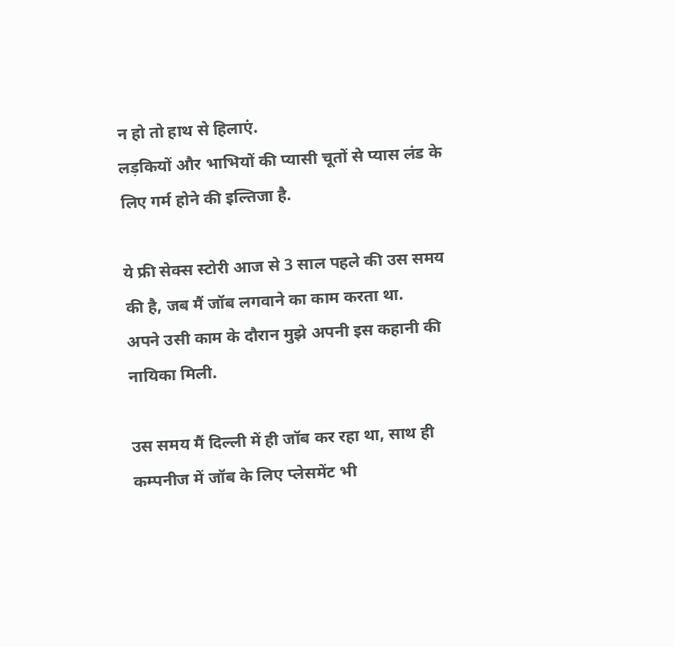न हो तो हाथ से हिलाएं.
लड़कियों और भाभियों की प्यासी चूतों से प्यास लंड के लिए गर्म होने की इल्तिजा है.

ये फ्री सेक्स स्टोरी आज से 3 साल पहले की उस समय की है, जब मैं जॉब लगवाने का काम करता था.
अपने उसी काम के दौरान मुझे अपनी इस कहानी की नायिका मिली.

उस समय मैं दिल्ली में ही जॉब कर रहा था, साथ ही कम्पनीज में जॉब के लिए प्लेसमेंट भी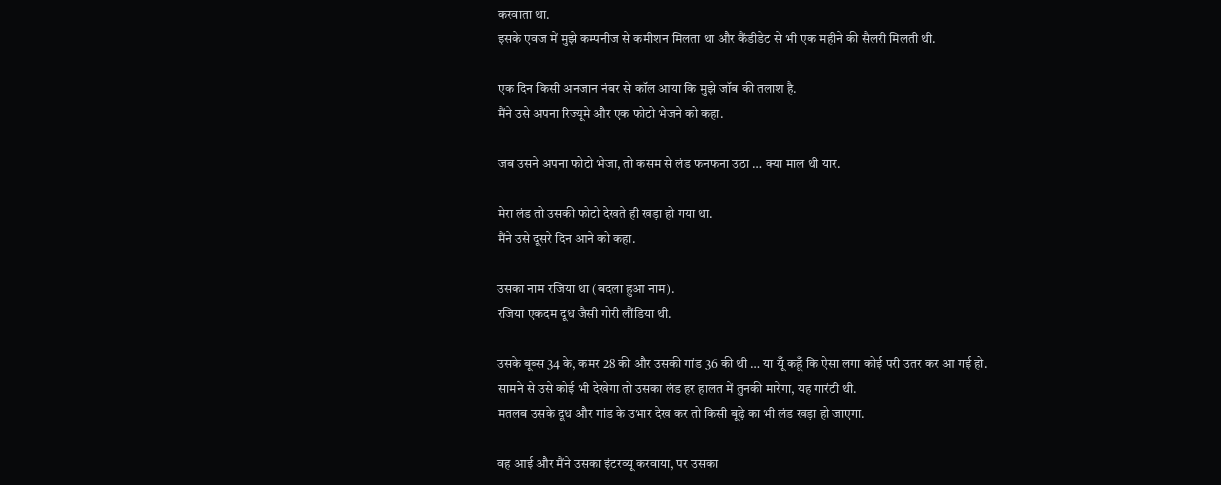करवाता था.
इसके एवज में मुझे कम्पनीज से कमीशन मिलता था और कैंडीडेट से भी एक महीने की सैलरी मिलती थी.

एक दिन किसी अनजान नंबर से कॉल आया कि मुझे जॉब की तलाश है.
मैंने उसे अपना रिज्यूमे और एक फोटो भेजने को कहा.

जब उसने अपना फोटो भेजा, तो कसम से लंड फनफना उठा … क्या माल थी यार.

मेरा लंड तो उसकी फोटो देखते ही खड़ा हो गया था.
मैंने उसे दूसरे दिन आने को कहा.

उसका नाम रजिया था (बदला हुआ नाम).
रजिया एकदम दूध जैसी गोरी लौंडिया थी.

उसके बूब्स 34 के, कमर 28 की और उसकी गांड 36 की थी … या यूँ कहूँ कि ऐसा लगा कोई परी उतर कर आ गई हो.
सामने से उसे कोई भी देखेगा तो उसका लंड हर हालत में तुनकी मारेगा, यह गारंटी थी.
मतलब उसके दूध और गांड के उभार देख कर तो किसी बूढ़े का भी लंड खड़ा हो जाएगा.

वह आई और मैंने उसका इंटरव्यू करवाया, पर उसका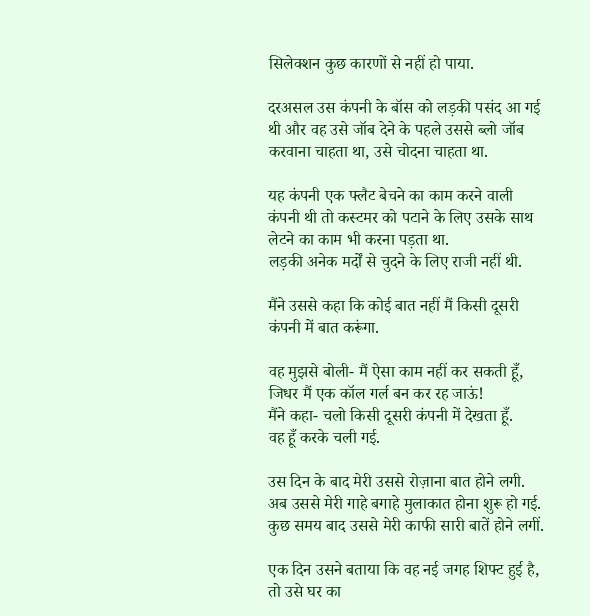सिलेक्शन कुछ कारणों से नहीं हो पाया.

दरअसल उस कंपनी के बॉस को लड़की पसंद आ गई थी और वह उसे जॉब देने के पहले उससे ब्लो जॉब करवाना चाहता था, उसे चोदना चाहता था.

यह कंपनी एक फ्लैट बेचने का काम करने वाली कंपनी थी तो कस्टमर को पटाने के लिए उसके साथ लेटने का काम भी करना पड़ता था.
लड़की अनेक मर्दों से चुदने के लिए राजी नहीं थी.

मैंने उससे कहा कि कोई बात नहीं मैं किसी दूसरी कंपनी में बात करूंगा.

वह मुझसे बोली- मैं ऐसा काम नहीं कर सकती हूँ, जिधर मैं एक कॉल गर्ल बन कर रह जाऊं!
मैंने कहा- चलो किसी दूसरी कंपनी में देखता हूँ.
वह हूँ करके चली गई.

उस दिन के बाद मेरी उससे रोज़ाना बात होने लगी.
अब उससे मेरी गाहे बगाहे मुलाकात होना शुरू हो गई.
कुछ समय बाद उससे मेरी काफी सारी बातें होने लगीं.

एक दिन उसने बताया कि वह नई जगह शिफ्ट हुई है, तो उसे घर का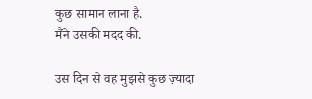कुछ सामान लाना है.
मैंने उसकी मदद की.

उस दिन से वह मुझसे कुछ ज़्यादा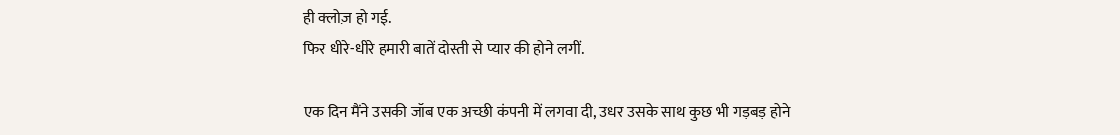ही क्लोज़ हो गई.
फिर धीरे-धीरे हमारी बातें दोस्ती से प्यार की होने लगीं.

एक दिन मैंने उसकी जॉब एक अच्छी कंपनी में लगवा दी, उधर उसके साथ कुछ भी गड़बड़ होने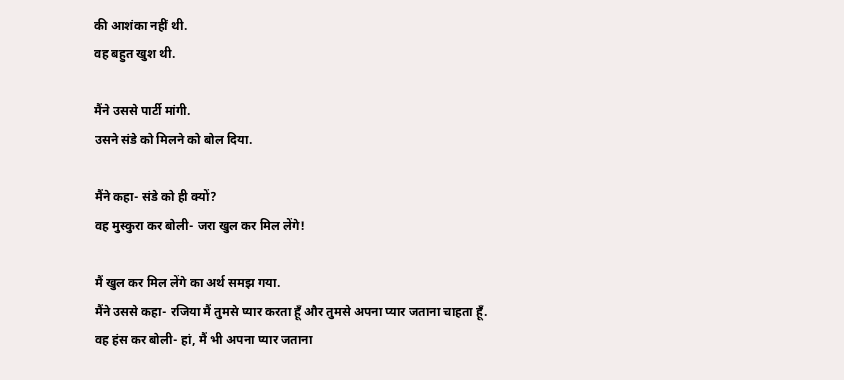की आशंका नहीं थी.
वह बहुत खुश थी.

मैंने उससे पार्टी मांगी.
उसने संडे को मिलने को बोल दिया.

मैंने कहा- संडे को ही क्यों?
वह मुस्कुरा कर बोली- जरा खुल कर मिल लेंगे!

मैं खुल कर मिल लेंगे का अर्थ समझ गया.
मैंने उससे कहा- रजिया मैं तुमसे प्यार करता हूँ और तुमसे अपना प्यार जताना चाहता हूँ.
वह हंस कर बोली- हां, मैं भी अपना प्यार जताना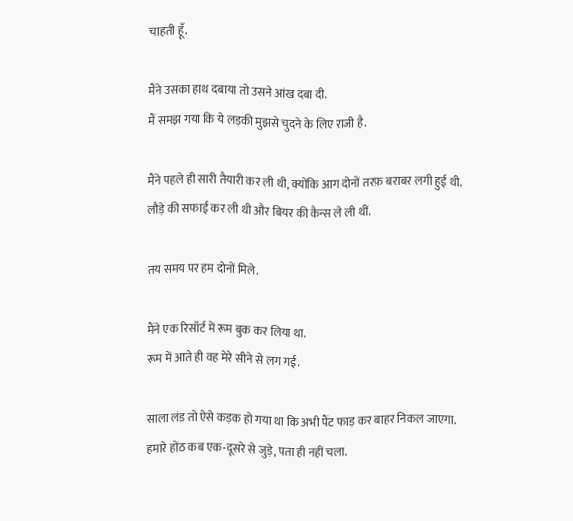चाहती हूँ.

मैंने उसका हाथ दबाया तो उसने आंख दबा दी.
मैं समझ गया कि ये लड़की मुझसे चुदने के लिए राजी है.

मैंने पहले ही सारी तैयारी कर ली थी, क्योंकि आग दोनों तरफ़ बराबर लगी हुई थी.
लौड़े की सफाई कर ली थी और बियर की कैन्स ले ली थीं.

तय समय पर हम दोनों मिले.

मैंने एक रिसॉर्ट में रूम बुक कर लिया था.
रूम में आते ही वह मेरे सीने से लग गई.

साला लंड तो ऐसे कड़क हो गया था कि अभी पैंट फाड़ कर बाहर निकल जाएगा.
हमारे होंठ कब एक-दूसरे से जुड़े, पता ही नहीं चला.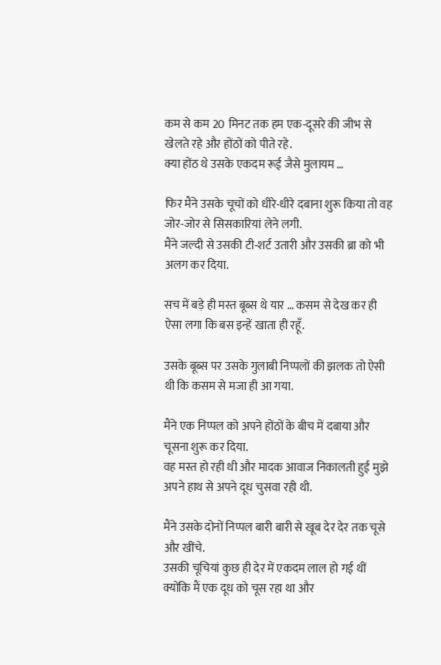कम से कम 20 मिनट तक हम एक-दूसरे की जीभ से खेलते रहे और होंठों को पीते रहे.
क्या होंठ थे उसके एकदम रूई जैसे मुलायम …

फिर मैंने उसके चूचों को धीरे-धीरे दबाना शुरू किया तो वह जोर-जोर से सिसकारियां लेने लगी.
मैंने जल्दी से उसकी टी-शर्ट उतारी और उसकी ब्रा को भी अलग कर दिया.

सच में बड़े ही मस्त बूब्स थे यार … कसम से देख कर ही ऐसा लगा कि बस इन्हें खाता ही रहूँ.

उसके बूब्स पर उसके गुलाबी निप्पलों की झलक तो ऐसी थी कि कसम से मजा ही आ गया.

मैंने एक निप्पल को अपने होंठों के बीच में दबाया और चूसना शुरू कर दिया.
वह मस्त हो रही थी और मादक आवाज निकालती हुई मुझे अपने हाथ से अपने दूध चुसवा रही थी.

मैंने उसके दोनों निप्पल बारी बारी से खूब देर देर तक चूसे और खींचे.
उसकी चूचियां कुछ ही देर में एकदम लाल हो गई थीं क्योंकि मैं एक दूध को चूस रहा था और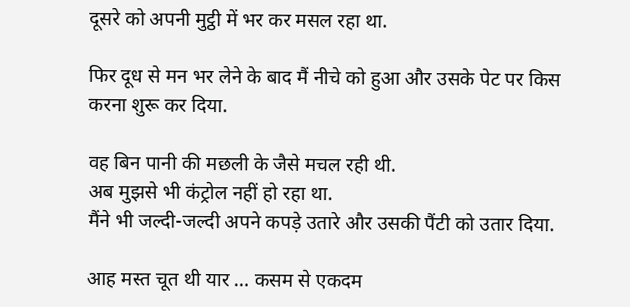दूसरे को अपनी मुट्ठी में भर कर मसल रहा था.

फिर दूध से मन भर लेने के बाद मैं नीचे को हुआ और उसके पेट पर किस करना शुरू कर दिया.

वह बिन पानी की मछली के जैसे मचल रही थी.
अब मुझसे भी कंट्रोल नहीं हो रहा था.
मैंने भी जल्दी-जल्दी अपने कपड़े उतारे और उसकी पैंटी को उतार दिया.

आह मस्त चूत थी यार … कसम से एकदम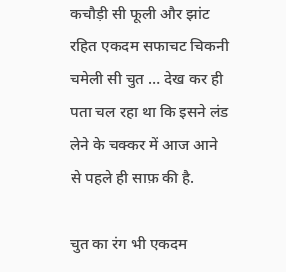कचौड़ी सी फूली और झांट रहित एकदम सफाचट चिकनी चमेली सी चुत … देख कर ही पता चल रहा था कि इसने लंड लेने के चक्कर में आज आने से पहले ही साफ़ की है.

चुत का रंग भी एकदम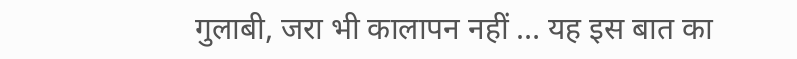गुलाबी, जरा भी कालापन नहीं … यह इस बात का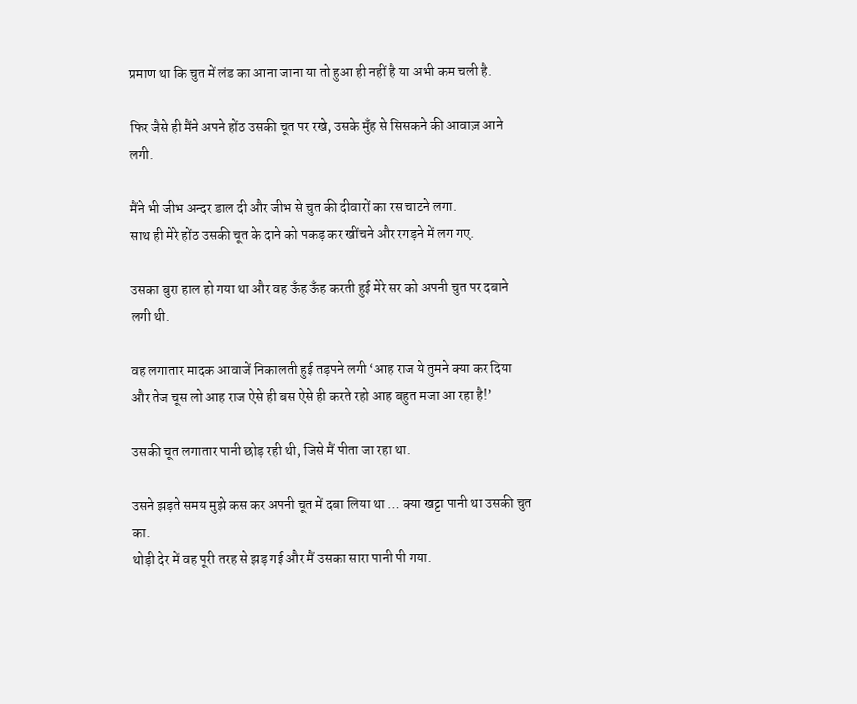प्रमाण था कि चुत में लंड का आना जाना या तो हुआ ही नहीं है या अभी कम चली है.

फिर जैसे ही मैंने अपने होंठ उसकी चूत पर रखे, उसके मुँह से सिसकने की आवाज़ आने लगी.

मैंने भी जीभ अन्दर डाल दी और जीभ से चुत की दीवारों का रस चाटने लगा.
साथ ही मेरे होंठ उसकी चूत के दाने को पकड़ कर खींचने और रगड़ने में लग गए.

उसका बुरा हाल हो गया था और वह ऊँह ऊँह करती हुई मेरे सर को अपनी चुत पर दबाने लगी थी.

वह लगातार मादक आवाजें निकालती हुई तड़पने लगी ‘आह राज ये तुमने क्या कर दिया और तेज चूस लो आह राज ऐसे ही बस ऐसे ही करते रहो आह बहुत मजा आ रहा है!’

उसकी चूत लगातार पानी छोड़ रही थी, जिसे मैं पीता जा रहा था.

उसने झड़ते समय मुझे कस कर अपनी चूत में दबा लिया था … क्या खट्टा पानी था उसकी चुत का.
थोड़ी देर में वह पूरी तरह से झड़ गई और मैं उसका सारा पानी पी गया.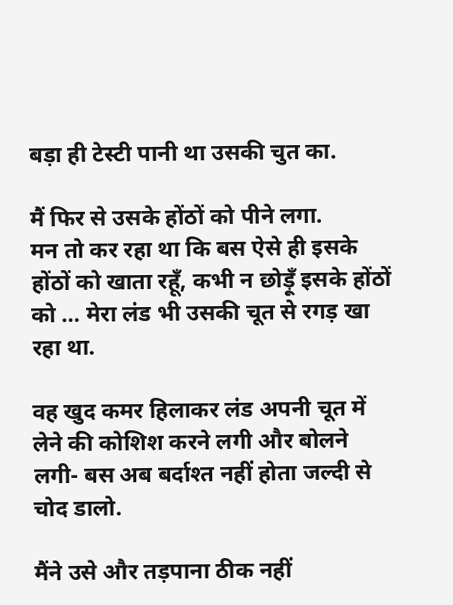बड़ा ही टेस्टी पानी था उसकी चुत का.

मैं फिर से उसके होंठों को पीने लगा.
मन तो कर रहा था कि बस ऐसे ही इसके होंठों को खाता रहूँ, कभी न छोड़ूँ इसके होंठों को … मेरा लंड भी उसकी चूत से रगड़ खा रहा था.

वह खुद कमर हिलाकर लंड अपनी चूत में लेने की कोशिश करने लगी और बोलने लगी- बस अब बर्दाश्त नहीं होता जल्दी से चोद डालो.

मैंने उसे और तड़पाना ठीक नहीं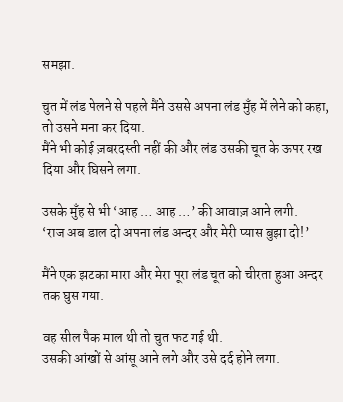समझा.

चुत में लंड पेलने से पहले मैंने उससे अपना लंड मुँह में लेने को कहा, तो उसने मना कर दिया.
मैंने भी कोई ज़बरदस्ती नहीं की और लंड उसकी चूत के ऊपर रख दिया और घिसने लगा.

उसके मुँह से भी ‘आह … आह …’ की आवाज़ आने लगी.
‘राज अब डाल दो अपना लंड अन्दर और मेरी प्यास बुझा दो!’

मैंने एक झटका मारा और मेरा पूरा लंड चूत को चीरता हुआ अन्दर तक घुस गया.

वह सील पैक माल थी तो चुत फट गई थी.
उसकी आंखों से आंसू आने लगे और उसे दर्द होने लगा.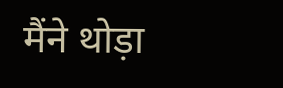मैंने थोड़ा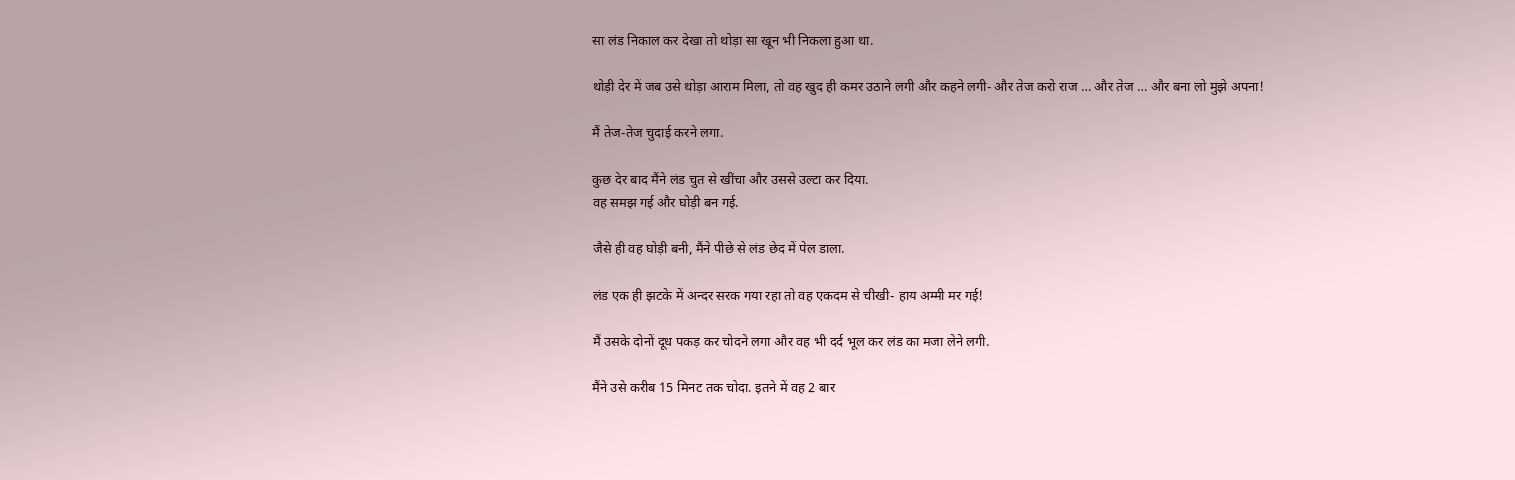सा लंड निकाल कर देखा तो थोड़ा सा खून भी निकला हुआ था.

थोड़ी देर में जब उसे थोड़ा आराम मिला, तो वह खुद ही कमर उठाने लगी और कहने लगी- और तेज करो राज … और तेज … और बना लो मुझे अपना!

मैं तेज-तेज चुदाई करने लगा.

कुछ देर बाद मैंने लंड चुत से खींचा और उससे उल्टा कर दिया.
वह समझ गई और घोड़ी बन गई.

जैसे ही वह घोड़ी बनी, मैंने पीछे से लंड छेद में पेल डाला.

लंड एक ही झटके में अन्दर सरक गया रहा तो वह एकदम से चीखी- हाय अम्मी मर गई!

मैं उसके दोनों दूध पकड़ कर चोदने लगा और वह भी दर्द भूल कर लंड का मजा लेने लगी.

मैंने उसे करीब 15 मिनट तक चोदा. इतने में वह 2 बार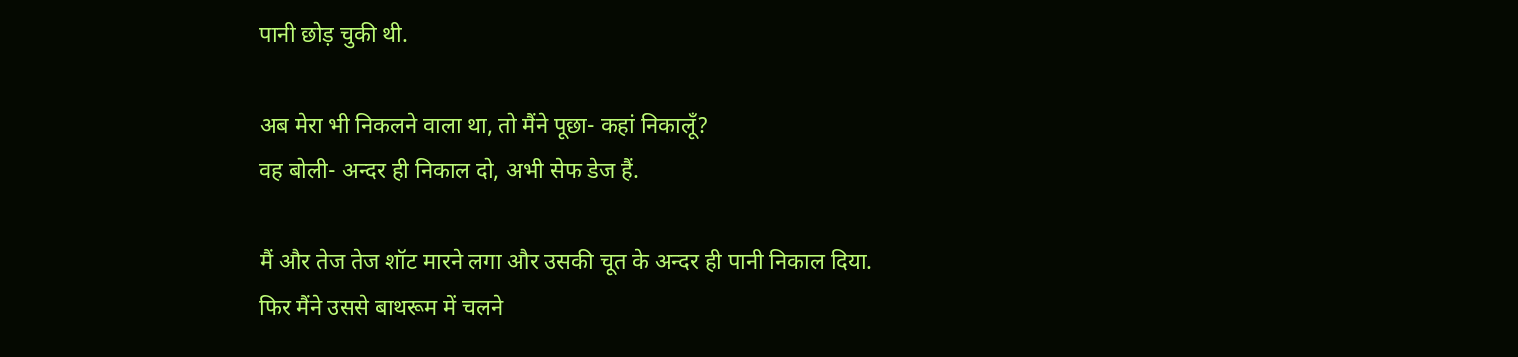पानी छोड़ चुकी थी.

अब मेरा भी निकलने वाला था, तो मैंने पूछा- कहां निकालूँ?
वह बोली- अन्दर ही निकाल दो, अभी सेफ डेज हैं.

मैं और तेज तेज शॉट मारने लगा और उसकी चूत के अन्दर ही पानी निकाल दिया.
फिर मैंने उससे बाथरूम में चलने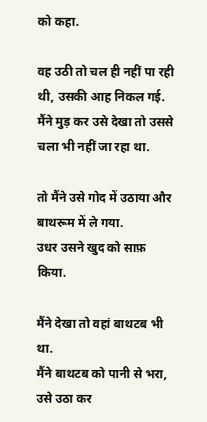को कहा.

वह उठी तो चल ही नहीं पा रही थी, उसकी आह निकल गई.
मैंने मुड़ कर उसे देखा तो उससे चला भी नहीं जा रहा था.

तो मैंने उसे गोद में उठाया और बाथरूम में ले गया.
उधर उसने खुद को साफ़ किया.

मैंने देखा तो वहां बाथटब भी था.
मैंने बाथटब को पानी से भरा, उसे उठा कर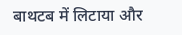बाथटब में लिटाया और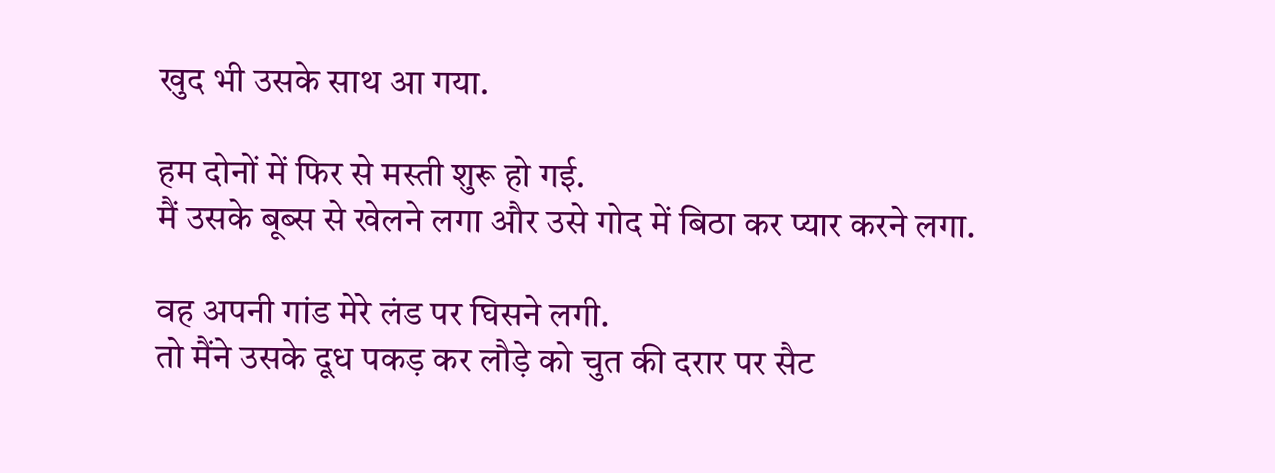खुद भी उसके साथ आ गया.

हम दोनों में फिर से मस्ती शुरू हो गई.
मैं उसके बूब्स से खेलने लगा और उसे गोद में बिठा कर प्यार करने लगा.

वह अपनी गांड मेरे लंड पर घिसने लगी.
तो मैंने उसके दूध पकड़ कर लौड़े को चुत की दरार पर सैट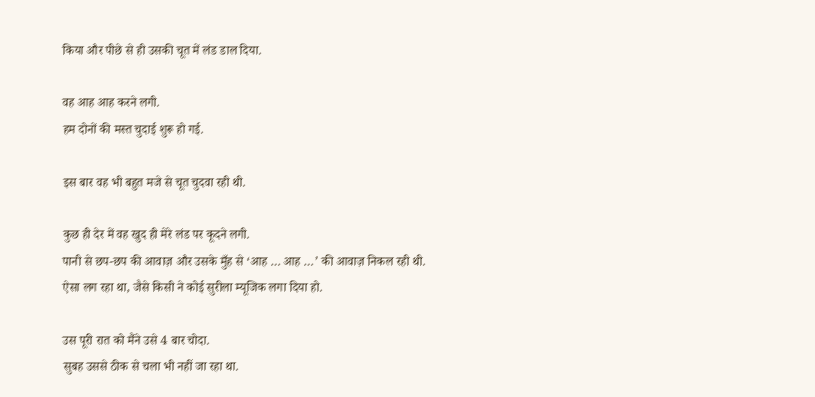किया और पीछे से ही उसकी चूत में लंड डाल दिया.

वह आह आह करने लगी.
हम दोनों की मस्त चुदाई शुरू हो गई.

इस बार वह भी बहुत मजे से चूत चुदवा रही थी.

कुछ ही देर में वह खुद ही मेरे लंड पर कूदने लगी.
पानी से छप-छप की आवाज़ और उसके मुँह से ‘आह … आह …’ की आवाज़ निकल रही थी.
ऐसा लग रहा था, जैसे किसी ने कोई सुरीला म्यूजिक लगा दिया हो.

उस पूरी रात को मैंने उसे 4 बार चोदा.
सुबह उससे ठीक से चला भी नहीं जा रहा था.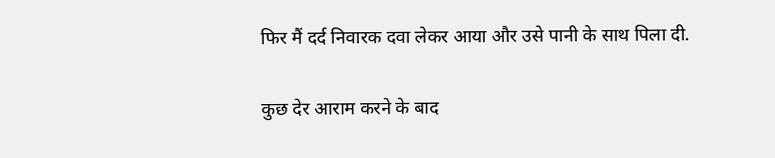फिर मैं दर्द निवारक दवा लेकर आया और उसे पानी के साथ पिला दी.

कुछ देर आराम करने के बाद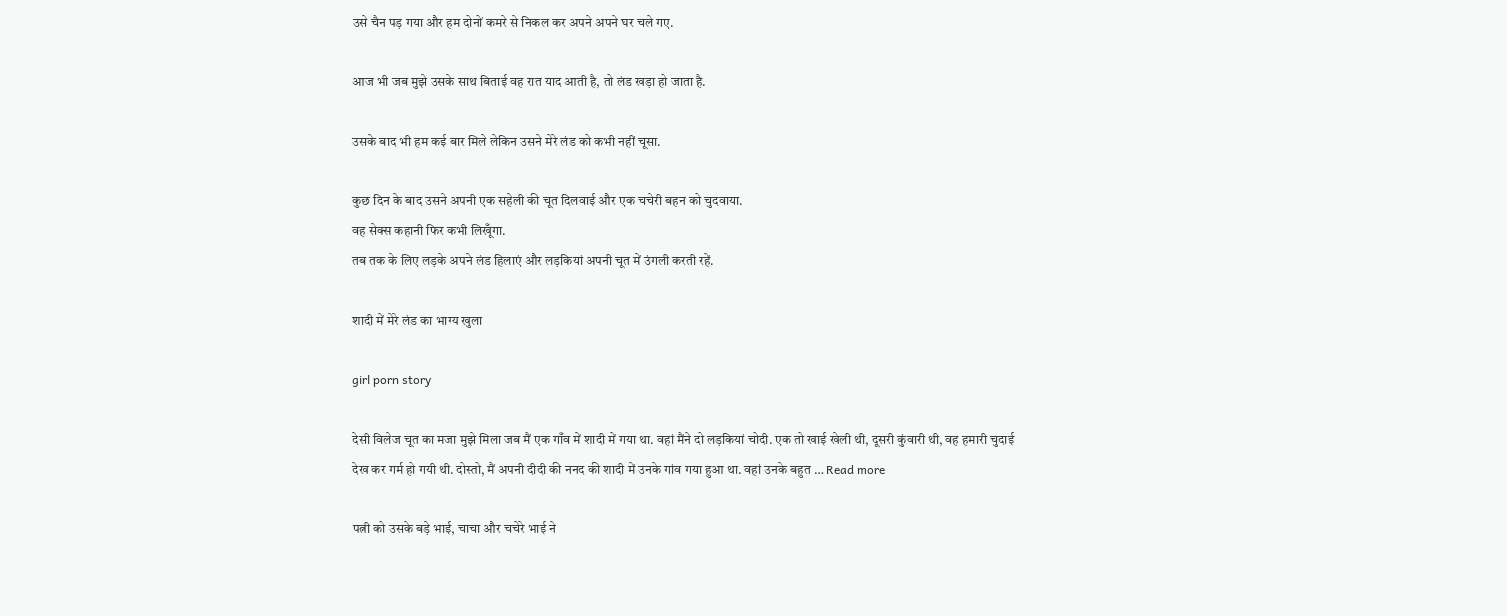उसे चैन पड़ गया और हम दोनों कमरे से निकल कर अपने अपने घर चले गए.

आज भी जब मुझे उसके साथ बिताई वह रात याद आती है, तो लंड खड़ा हो जाता है.

उसके बाद भी हम कई बार मिले लेकिन उसने मेरे लंड को कभी नहीं चूसा.

कुछ दिन के बाद उसने अपनी एक सहेली की चूत दिलवाई और एक चचेरी बहन को चुदवाया.
वह सेक्स कहानी फिर कभी लिखूँगा.
तब तक के लिए लड़के अपने लंड हिलाएं और लड़कियां अपनी चूत में उंगली करती रहें.

शादी में मेरे लंड का भाग्य खुला

girl porn story

देसी विलेज चूत का मजा मुझे मिला जब मैं एक गाँव में शादी में गया था. वहां मैंने दो लड़कियां चोदी. एक तो खाई खेली थी, दूसरी कुंवारी थी, वह हमारी चुदाई देख कर गर्म हो गयी थी. दोस्तो, मैं अपनी दीदी की ननद की शादी में उनके गांव गया हुआ था. वहां उनके बहुत … Read more

पत्नी को उसके बड़े भाई, चाचा और चचेरे भाई ने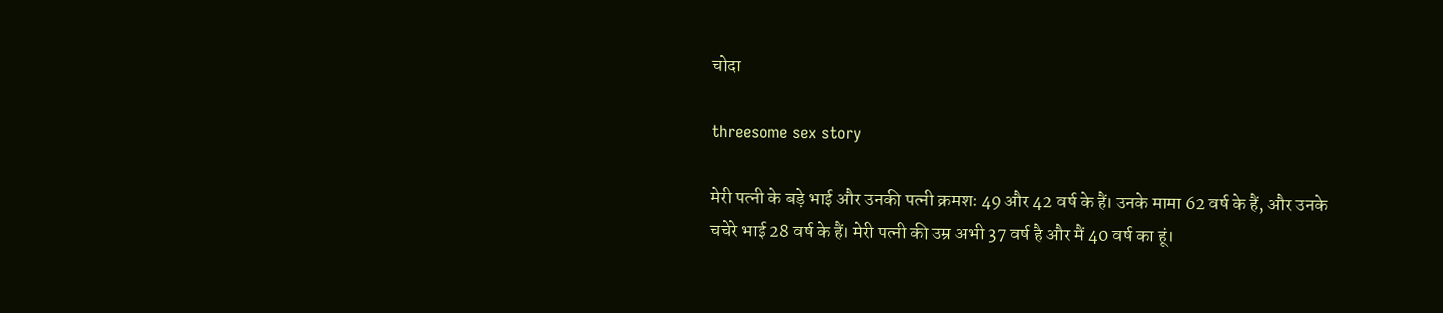चोदा

threesome sex story

मेरी पत्नी के बड़े भाई और उनकी पत्नी क्रमशः 49 और 42 वर्ष के हैं। उनके मामा 62 वर्ष के हैं, और उनके चचेरे भाई 28 वर्ष के हैं। मेरी पत्नी की उम्र अभी 37 वर्ष है और मैं 40 वर्ष का हूं।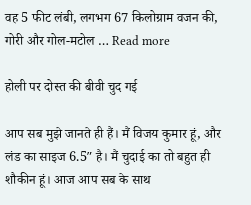वह 5 फीट लंबी, लगभग 67 किलोग्राम वजन की, गोरी और गोल-मटोल … Read more

होली पर दोस्त की बीवी चुद गई

आप सब मुझे जानते ही हैं। मैं विजय कुमार हूं, और लंड का साइज 6.5″ है। मैं चुदाई का तो बहुत ही शौकीन हूं। आज आप सब के साथ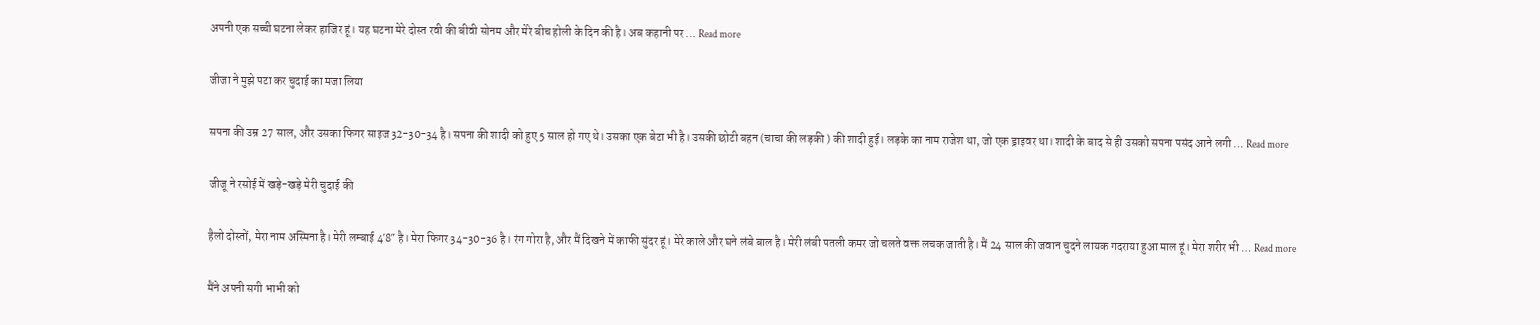अपनी एक सच्ची घटना लेकर हाजिर हूं। यह घटना मेरे दोस्त रवी की बीवी सोनम और मेरे बीच होली के दिन की है। अब कहानी पर … Read more

जीजा ने मुझे पटा कर चुदाई का मजा लिया

सपना की उम्र 27 साल, और उसका फिगर साइज 32-30-34 है। सपना की शादी को हुए 5 साल हो गए थे। उसका एक बेटा भी है। उसकी छोटी बहन (चाचा की लड़की ) की शादी हुई। लड़के का नाम राजेश था, जो एक ड्राइवर था। शादी के बाद से ही उसको सपना पसंद आने लगी … Read more

जीजू ने रसोई में खड़े-खड़े मेरी चुदाई की

हैलो दोस्तों, मेरा नाम अस्मिना है। मेरी लम्बाई 4′8″ है। मेरा फिगर 34-30-36 है। रंग गोरा है, और मैं दिखने में काफी सुंदर हूं। मेरे काले और घने लंबे बाल है। मेरी लंबी पतली कमर जो चलते वक्त लचक जाती है। मैं 24 साल की जवान चुदने लायक गदराया हुआ माल हूं। मेरा शरीर भी … Read more

मैंने अपनी सगी भाभी को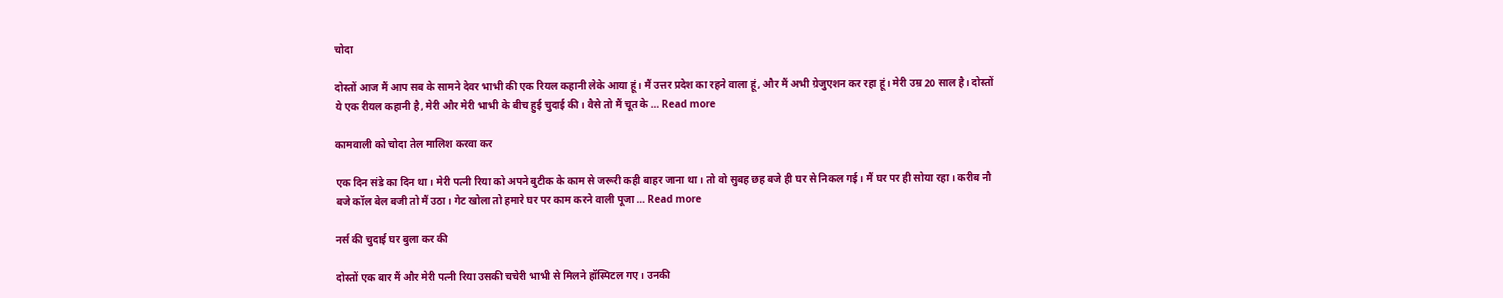चोदा

दोस्तों आज मैं आप सब के सामने देवर भाभी की एक रियल कहानी लेके आया हूं। मैं उत्तर प्रदेश का रहने वाला हूं, और मैं अभी ग्रेजुएशन कर रहा हूं। मेरी उम्र 20 साल है। दोस्तों ये एक रीयल कहानी है, मेरी और मेरी भाभी के बीच हुई चुदाई की। वैसे तो मैं चूत के … Read more

कामवाली को चोदा तेल मालिश करवा कर

एक दिन संडे का दिन था। मेरी पत्नी रिया को अपने बुटीक के काम से जरूरी कही बाहर जाना था। तो वो सुबह छह बजे ही घर से निकल गई। मैं घर पर ही सोया रहा। करीब नौ बजे कॉल बेल बजी तो मैं उठा। गेट खोला तो हमारे घर पर काम करने वाली पूजा … Read more

नर्स की चुदाई घर बुला कर की

दोस्तों एक बार मैं और मेरी पत्नी रिया उसकी चचेरी भाभी से मिलने हॉस्पिटल गए। उनकी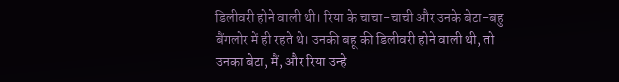डिलीवरी होने वाली थी। रिया के चाचा-चाची और उनके बेटा-बहु बैंगलोर में ही रहते थे। उनकी बहू की डिलीवरी होने वाली थी, तो उनका बेटा, मैं, और रिया उन्हे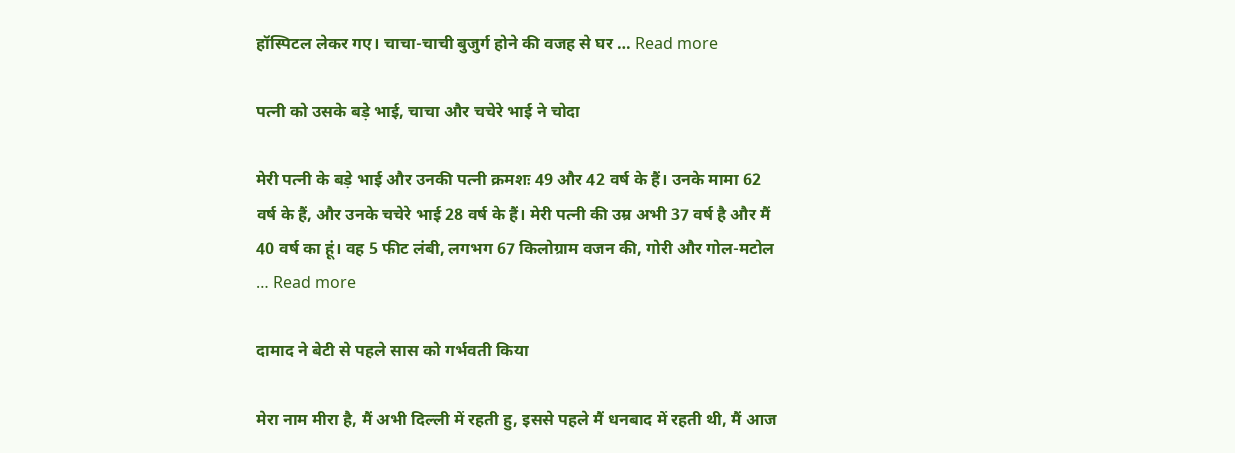हॉस्पिटल लेकर गए। चाचा-चाची बुजुर्ग होने की वजह से घर … Read more

पत्नी को उसके बड़े भाई, चाचा और चचेरे भाई ने चोदा

मेरी पत्नी के बड़े भाई और उनकी पत्नी क्रमशः 49 और 42 वर्ष के हैं। उनके मामा 62 वर्ष के हैं, और उनके चचेरे भाई 28 वर्ष के हैं। मेरी पत्नी की उम्र अभी 37 वर्ष है और मैं 40 वर्ष का हूं। वह 5 फीट लंबी, लगभग 67 किलोग्राम वजन की, गोरी और गोल-मटोल … Read more

दामाद ने बेटी से पहले सास को गर्भवती किया

मेरा नाम मीरा है, मैं अभी दिल्ली में रहती हु, इससे पहले मैं धनबाद में रहती थी, मैं आज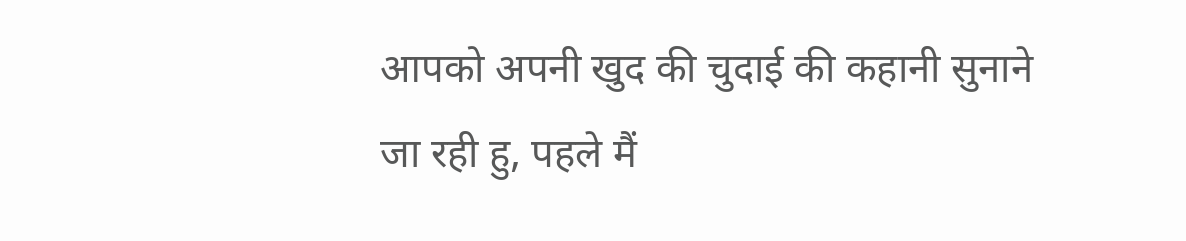आपको अपनी खुद की चुदाई की कहानी सुनाने जा रही हु, पहले मैं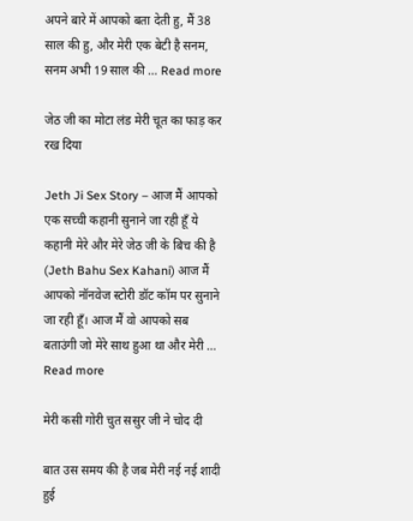अपने बारे में आपको बता देती हु, मैं 38 साल की हु, और मेरी एक बेटी है सनम, सनम अभी 19 साल की … Read more

जेठ जी का मोटा लंड मेरी चूत का फाड़ कर रख दिया

Jeth Ji Sex Story – आज मैं आपको एक सच्ची कहानी सुनाने जा रही हूँ ये कहानी मेरे और मेरे जेठ जी के बिच की है (Jeth Bahu Sex Kahani) आज मैं आपको नॉनवेज स्टोरी डॉट कॉम पर सुनाने जा रही हूँ। आज मैं वो आपको सब बताउंगी जो मेरे साथ हुआ था और मेरी … Read more

मेरी कसी गोरी चुत ससुर जी ने चोद दी

बात उस समय की है जब मेरी नई नई शादी हुई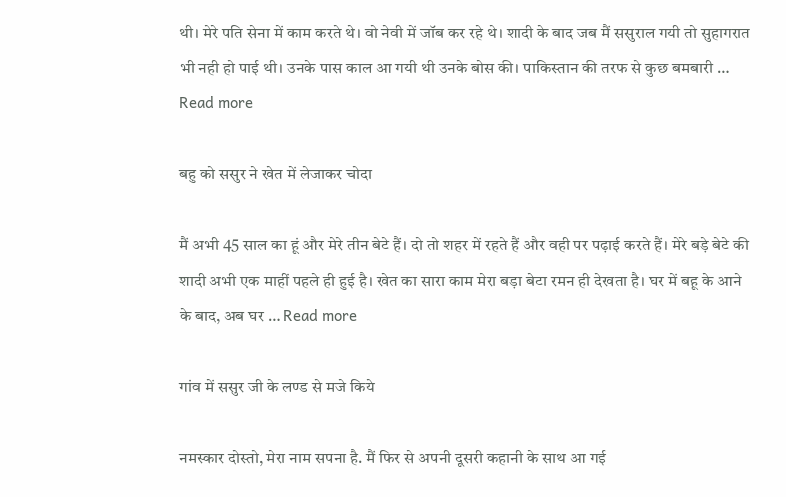थी। मेरे पति सेना में काम करते थे। वो नेवी में जॉब कर रहे थे। शादी के बाद जब मैं ससुराल गयी तो सुहागरात भी नही हो पाई थी। उनके पास काल आ गयी थी उनके बोस की। पाकिस्तान की तरफ से कुछ बमबारी … Read more

बहु को ससुर ने खेत में लेजाकर चोदा

मैं अभी 45 साल का हूं और मेरे तीन बेटे हैं। दो तो शहर में रहते हैं और वही पर पढ़ाई करते हैं। मेरे बड़े बेटे की शादी अभी एक माहीं पहले ही हुई है। खेत का सारा काम मेरा बड़ा बेटा रमन ही देखता है। घर में बहू के आने के बाद, अब घर … Read more

गांव में ससुर जी के लण्ड से मजे किये

नमस्कार दोस्तो, मेरा नाम सपना है. मैं फिर से अपनी दूसरी कहानी के साथ आ गई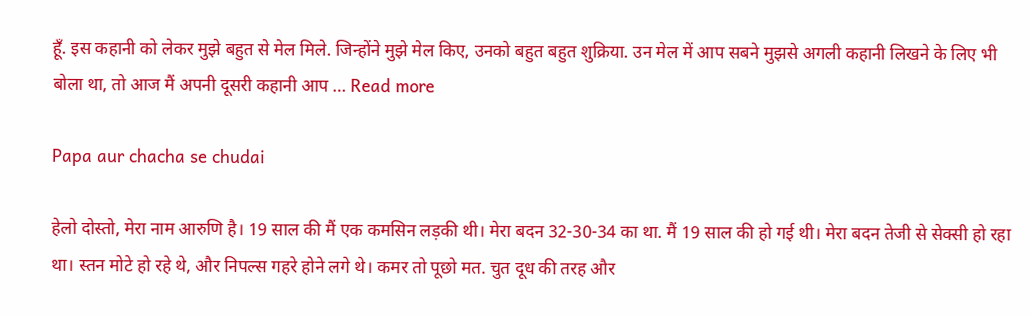हूँ. इस कहानी को लेकर मुझे बहुत से मेल मिले. जिन्होंने मुझे मेल किए, उनको बहुत बहुत शुक्रिया. उन मेल में आप सबने मुझसे अगली कहानी लिखने के लिए भी बोला था, तो आज मैं अपनी दूसरी कहानी आप … Read more

Papa aur chacha se chudai

हेलो दोस्तो, मेरा नाम आरुणि है। 19 साल की मैं एक कमसिन लड़की थी। मेरा बदन 32-30-34 का था. मैं 19 साल की हो गई थी। मेरा बदन तेजी से सेक्सी हो रहा था। स्तन मोटे हो रहे थे, और निपल्स गहरे होने लगे थे। कमर तो पूछो मत. चुत दूध की तरह और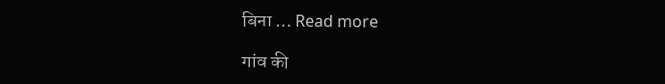बिना … Read more

गांव की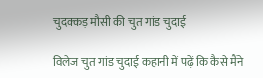चुदक्कड़ मौसी की चुत गांड चुदाई

विलेज चुत गांड चुदाई कहानी में पढ़ें कि कैसे मैंने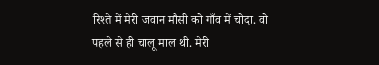रिश्ते में मेरी जवान मौसी को गाँव में चोदा. वो पहले से ही चालू माल थी. मेरी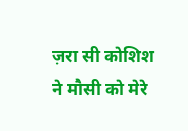ज़रा सी कोशिश ने मौसी को मेरे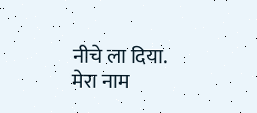नीचे ला दिया. मेरा नाम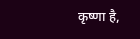कृष्णा है,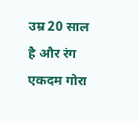उम्र 20 साल है और रंग एकदम गोरा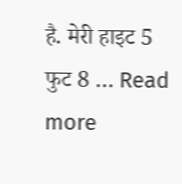है. मेरी हाइट 5 फुट 8 … Read more